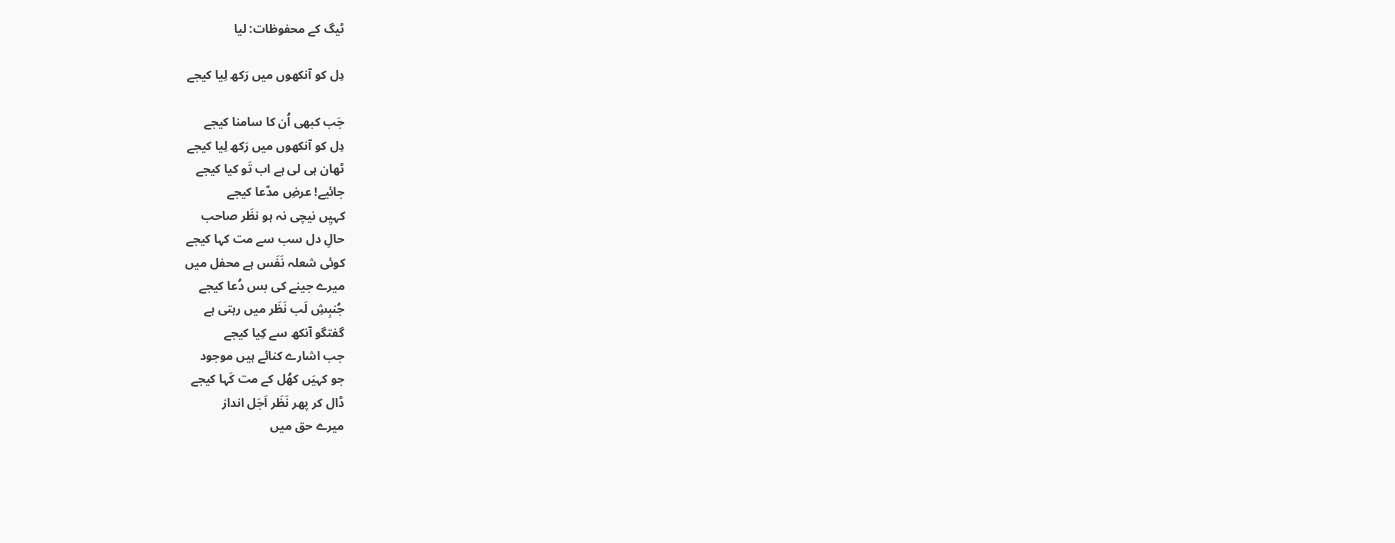ٹیگ کے محفوظات: لیا

دِل کو آنکھوں میں رَکھ لِیا کیجے

جَب کبھی اُن کا سامنا کیجے
دِل کو آنکھوں میں رَکھ لِیا کیجے
ٹھان ہی لی ہے اب تَو کیا کیجے
جائیے! عرضِ مدّعا کیجے
کہیِں نیچی نہ ہو نظَر صاحب
حالِ دل سب سے مت کہا کیجے
کوئی شعلہ نَفَس ہے محفل میں
میرے جینے کی بس دُعا کیجے
جُنبِشِ لَب نَظَر میں رہتی ہے
گفتگو آنکھ سے کِیا کیجے
جب اشارے کنائے ہیں موجود
جو کہیَں کھُل کے مت کَہا کیجے
ڈال کر پھر نَظَر اَجَل انداز
میرے حق میں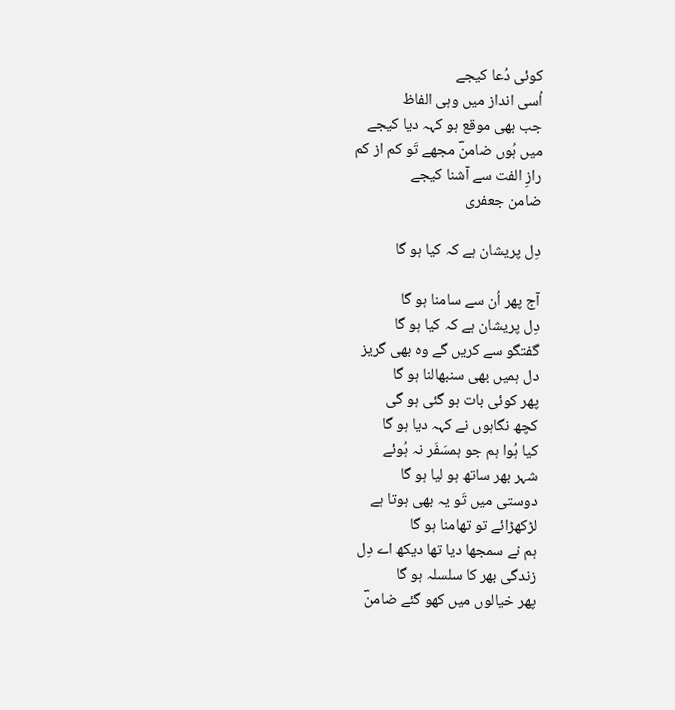کوئی دُعا کیجے
اُسی انداز میں وہی الفاظ
جب بھی موقع ہو کہہ دیا کیجے
میں ہُوں ضامنؔ مجھے تَو کم از کم
رازِ الفت سے آشنا کیجے
ضامن جعفری

دِل پریشان ہے کہ کیا ہو گا

آج پھر اُن سے سامنا ہو گا
دِل پریشان ہے کہ کیا ہو گا
گفتگو سے کریں گے وہ بھی گریز
دل ہمیں بھی سنبھالنا ہو گا
پھر کوئی بات ہو گئی ہو گی
کچھ نگاہوں نے کہہ دیا ہو گا
کیا ہُوا ہم جو ہمسَفَر نہ ہُوئے
شہر بھر ساتھ ہو لیا ہو گا
دوستی میں تَو یہ بھی ہوتا ہے
لڑکھڑائے تو تھامنا ہو گا
ہم نے سمجھا دیا تھا دیکھ اے دِل
زندگی بھر کا سلسلہ ہو گا
پھر خیالوں میں کھو گئے ضامنؔ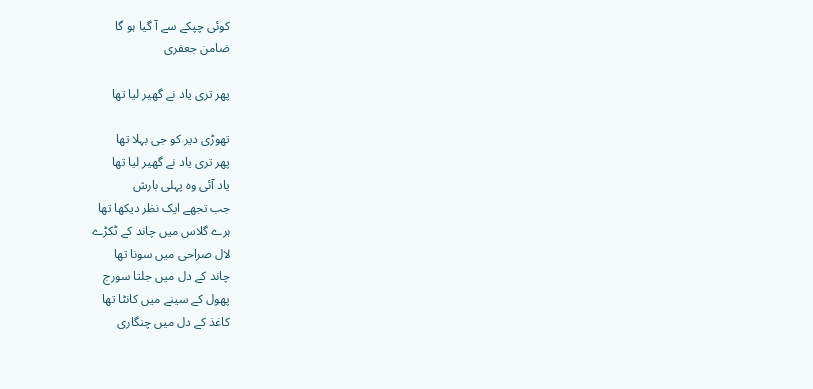کوئی چپکے سے آ گیا ہو گا
ضامن جعفری

پھر تری یاد نے گھیر لیا تھا

تھوڑی دیر کو جی بہلا تھا
پھر تری یاد نے گھیر لیا تھا
یاد آئی وہ پہلی بارش
جب تجھے ایک نظر دیکھا تھا
ہرے گلاس میں چاند کے ٹکڑے
لال صراحی میں سونا تھا
چاند کے دل میں جلتا سورج
پھول کے سینے میں کانٹا تھا
کاغذ کے دل میں چنگاری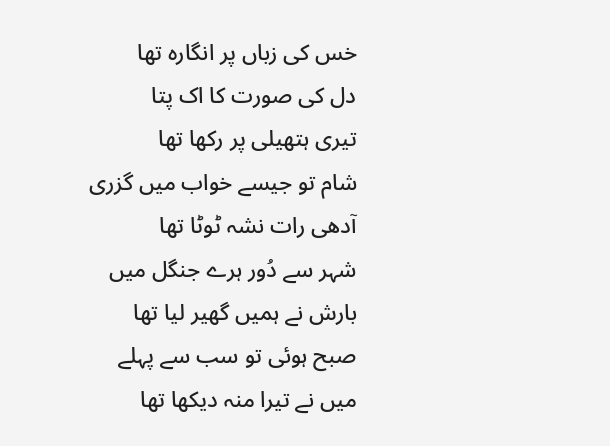خس کی زباں پر انگارہ تھا
دل کی صورت کا اک پتا
تیری ہتھیلی پر رکھا تھا
شام تو جیسے خواب میں گزری
آدھی رات نشہ ٹوٹا تھا
شہر سے دُور ہرے جنگل میں
بارش نے ہمیں گھیر لیا تھا
صبح ہوئی تو سب سے پہلے
میں نے تیرا منہ دیکھا تھا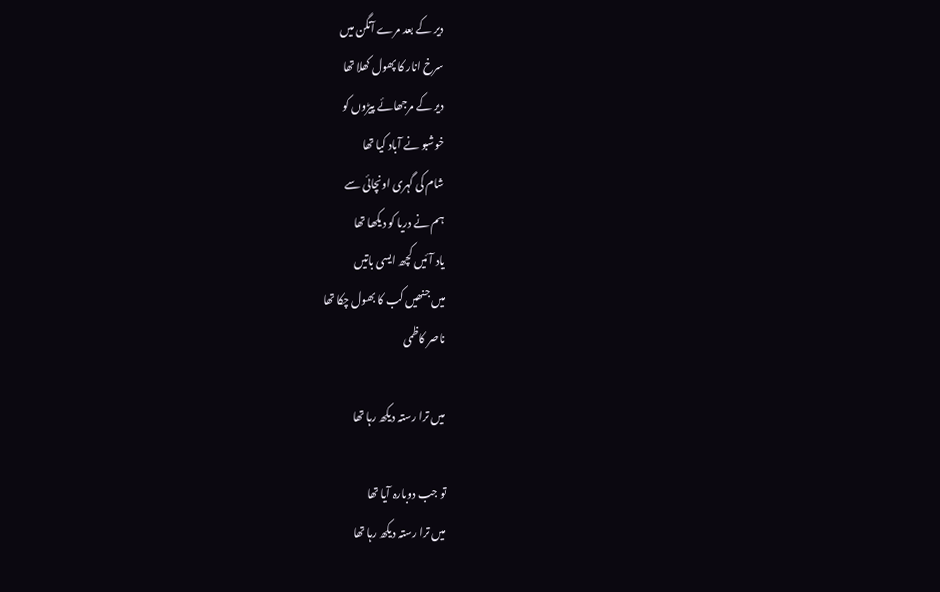دیر کے بعد مرے آنگن میں
سرخ انار کا پھول کھلا تھا
دیر کے مرجھائے پیڑوں کو
خوشبو نے آباد کیا تھا
شام کی گہری اونچائی سے
ہم نے دریا کو دیکھا تھا
یاد آئیں کچھ ایسی باتیں
میں جنھیں کب کا بھول چکا تھا
ناصر کاظمی

میں ترا رستہ دیکھ رہا تھا

تو جب دوبارہ آیا تھا
میں ترا رستہ دیکھ رہا تھا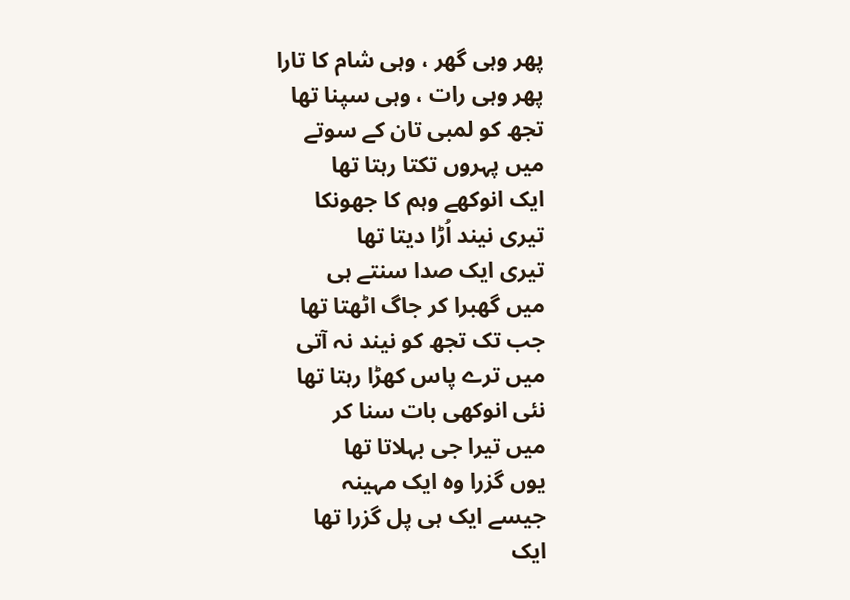پھر وہی گھر ، وہی شام کا تارا
پھر وہی رات ، وہی سپنا تھا
تجھ کو لمبی تان کے سوتے
میں پہروں تکتا رہتا تھا
ایک انوکھے وہم کا جھونکا
تیری نیند اُڑا دیتا تھا
تیری ایک صدا سنتے ہی
میں گھبرا کر جاگ اٹھتا تھا
جب تک تجھ کو نیند نہ آتی
میں ترے پاس کھڑا رہتا تھا
نئی انوکھی بات سنا کر
میں تیرا جی بہلاتا تھا
یوں گزرا وہ ایک مہینہ
جیسے ایک ہی پل گزرا تھا
ایک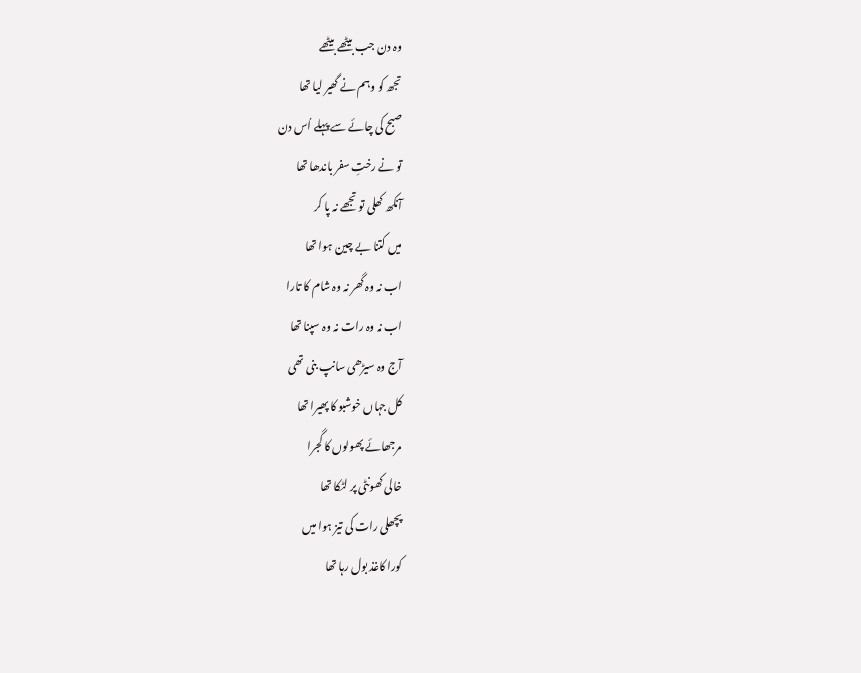وہ دن جب بیٹھے بیٹھے
تجھ کو وہم نے گھیر لیا تھا
صبح کی چائے سے پہلے اُس دن
تو نے رختِ سفر باندھا تھا
آنکھ کھلی تو تجھے نہ پا کر
میں کتنا بے چین ہوا تھا
اب نہ وہ گھر نہ وہ شام کا تارا
اب نہ وہ رات نہ وہ سپنا تھا
آج وہ سیڑھی سانپ بنی تھی
کل جہاں خوشبو کا پھیرا تھا
مرجھائے پھولوں کا گجرا
خالی کھونٹی پر لٹکا تھا
پچھلی رات کی تیز ہوا میں
کورا کاغذ بول رہا تھا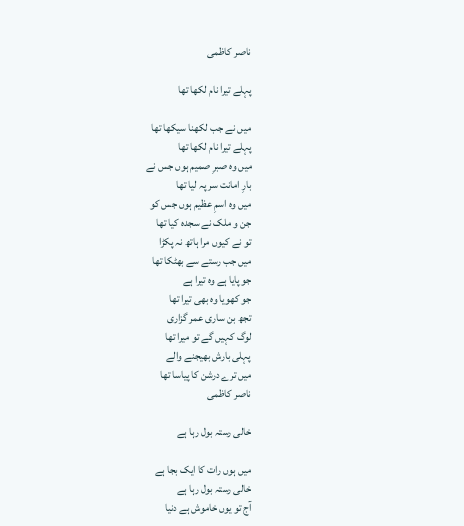ناصر کاظمی

پہلے تیرا نام لکھا تھا

میں نے جب لکھنا سیکھا تھا
پہلے تیرا نام لکھا تھا
میں وہ صبرِ صمیم ہوں جس نے
بارِ امانت سر پہ لیا تھا
میں وہ اسمِ عظیم ہوں جس کو
جن و ملک نے سجدہ کیا تھا
تو نے کیوں مرا ہاتھ نہ پکڑا
میں جب رستے سے بھٹکا تھا
جو پایا ہے وہ تیرا ہے
جو کھویا وہ بھی تیرا تھا
تجھ بن ساری عمر گزاری
لوگ کہیں گے تو میرا تھا
پہلی بارش بھیجنے والے
میں ترے درشن کا پیاسا تھا
ناصر کاظمی

خالی رستہ بول رہا ہے

میں ہوں رات کا ایک بجا ہے
خالی رستہ بول رہا ہے
آج تو یوں خاموش ہے دنیا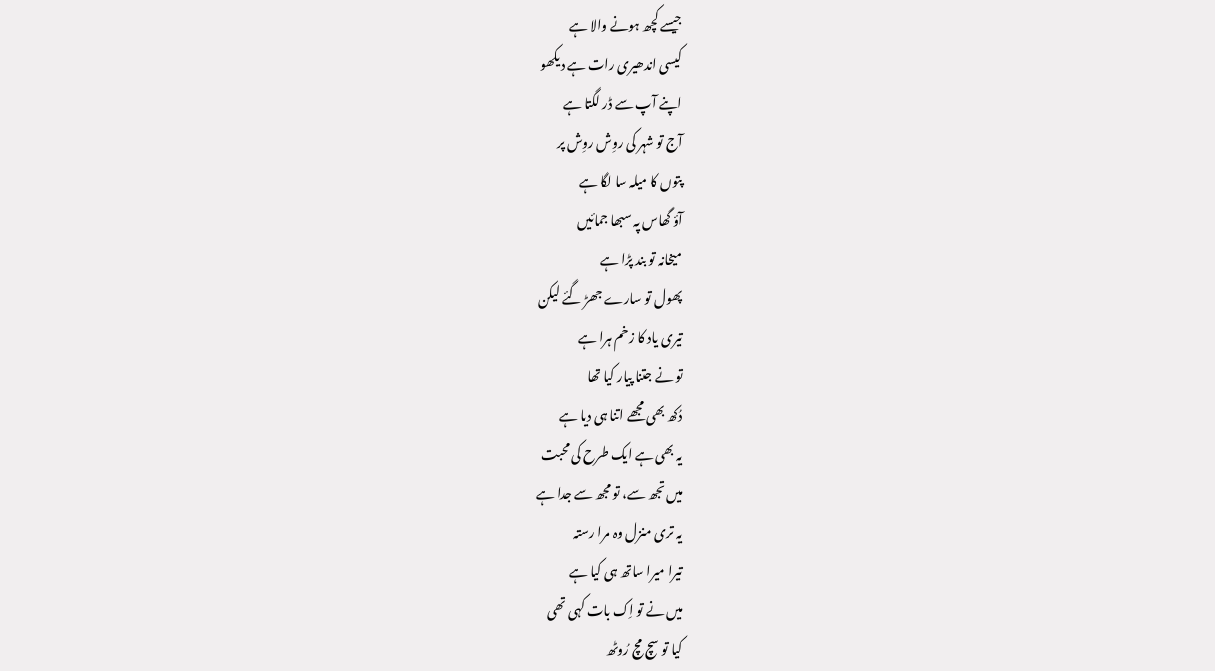جیسے کچھ ہونے والا ہے
کیسی اندھیری رات ہے دیکھو
اپنے آپ سے ڈر لگتا ہے
آج تو شہر کی روِش روِش پر
پتوں کا میلہ سا لگا ہے
آؤ گھاس پہ سبھا جمائیں
میخانہ تو بند پڑا ہے
پھول تو سارے جھڑ گئے لیکن
تیری یاد کا زخم ہرا ہے
تو نے جتنا پیار کیا تھا
دُکھ بھی مجھے اتنا ہی دیا ہے
یہ بھی ہے ایک طرح کی محبت
میں تجھ سے، تو مجھ سے جدا ہے
یہ تری منزل وہ مرا رستہ
تیرا میرا ساتھ ہی کیا ہے
میں نے تو اِک بات کہی تھی
کیا تو سچ مچ رُوٹھ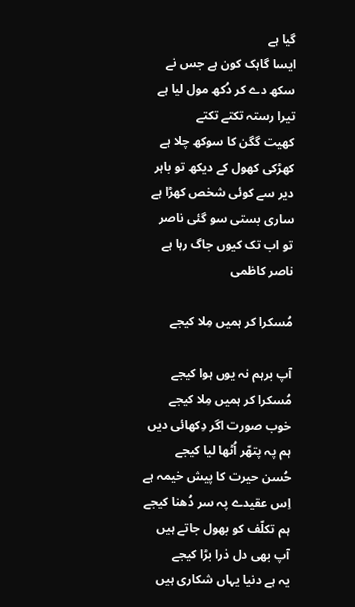گیا ہے
ایسا گاہک کون ہے جس نے
سکھ دے کر دُکھ مول لیا ہے
تیرا رستہ تکتے تکتے
کھیت گگن کا سوکھ چلا ہے
کھڑکی کھول کے دیکھ تو باہر
دیر سے کوئی شخص کھڑا ہے
ساری بستی سو گئی ناصر
تو اب تک کیوں جاگ رہا ہے
ناصر کاظمی

مُسکرا کر ہمیں مِلا کیجے

آپ برہم نہ یوں ہوا کیجے
مُسکرا کر ہمیں مِلا کیجے
خوب صورت اگر دِکھائی دیں
ہم پہ پتھّر اُٹھا لیا کیجے
حُسن حیرت کا پیش خیمہ ہے
اِس عقیدے پہ سر دُھنا کیجے
ہم تکلّف کو بھول جاتے ہیں
آپ بھی دل ذرا بڑا کیجے
یہ ہے دنیا یہاں شکاری ہیں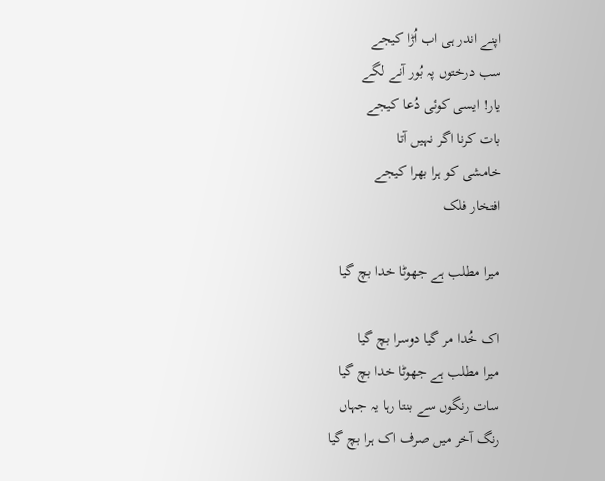اپنے اندر ہی اب اُڑا کیجے
سب درختوں پہ بُور آنے لگے
یار! ایسی کوئی دُعا کیجے
بات کرنا اگر نہیں آتا
خامشی کو ہرا بھرا کیجے
افتخار فلک

میرا مطلب ہے جھوٹا خدا بچ گیا

اک خُدا مر گیا دوسرا بچ گیا
میرا مطلب ہے جھوٹا خدا بچ گیا
سات رنگوں سے بنتا رہا یہ جہاں
رنگ آخر میں صرف اک ہرا بچ گیا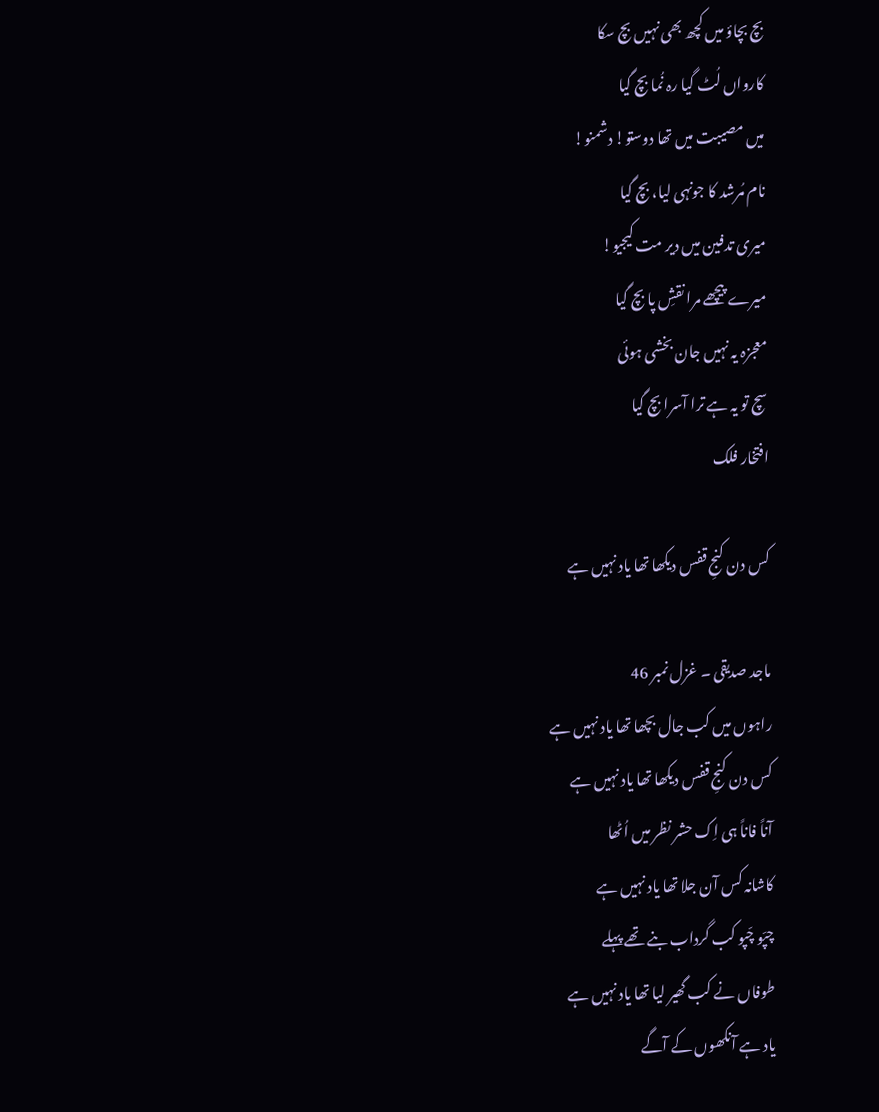بچ بچاؤ میں کچھ بھی نہیں بچ سکا
کارواں لُٹ گیا رہ نُما بچ گیا
میں مصیبت میں تھا دوستو! دشمنو!
نام مُرشد کا جونہی لیا، بچ گیا
میری تدفین میں دیر مت کیجیو!
میرے پیچھے مرا نقشِ پا بچ گیا
معجزہ یہ نہیں جان بخشی ہوئی
سچ تو یہ ہے ترا آسرا بچ گیا
افتخار فلک

کس دن کنجِ قفس دیکھا تھا یاد نہیں ہے

ماجد صدیقی ۔ غزل نمبر 46
راہوں میں کب جال بچھا تھا یاد نہیں ہے
کس دن کنجِ قفس دیکھا تھا یاد نہیں ہے
آناً فاناً ہی اِک حشر نظر میں اُٹھا
کاشانہ کس آن جلا تھا یاد نہیں ہے
چپّو چّپو کب گرداب بنے تھے پہلے
طوفاں نے کب گھیر لیا تھا یاد نہیں ہے
یاد ہے آنکھوں کے آگے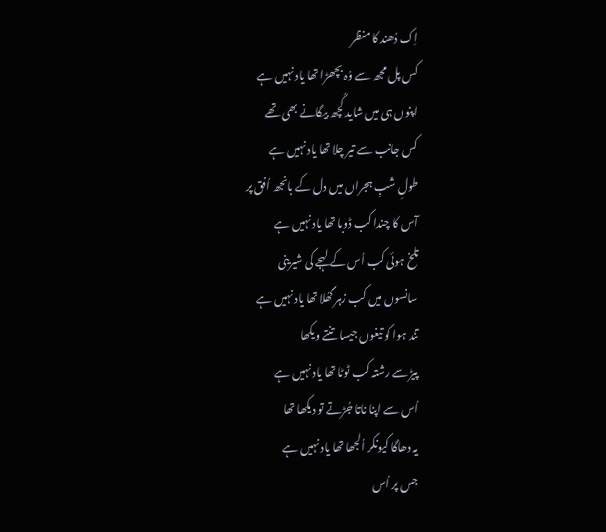اِک دُھند کا منظر
کس پل مجھ سے وُہ بچھڑا تھا یاد نہیں ہے
اپنوں ہی میں شاید کُچھ بیگانے بھی تھے
کس جانب سے تیر چلا تھا یاد نہیں ہے
طولِ شبِ ہجراں میں دل کے بانجھ اُفق پر
آس کا چندا کب ڈوبا تھا یاد نہیں ہے
تلخ ہوئی کب اُس کے لہجے کی شیرینی
سانسوں میں کب زہر گھُلا تھا یاد نہیں ہے
تنُد ہوا کو تیغوں جیسا تنتے ویکھا
پیڑ سے رشتہ کب ٹوٹا تھا یاد نہیں ہے
اُس سے اپنا ناتا جُڑتے تو دیکھا تھا
یہ دھاگا کیونکر اُلجھا تھا یاد نہیں ہے
جس پر اُس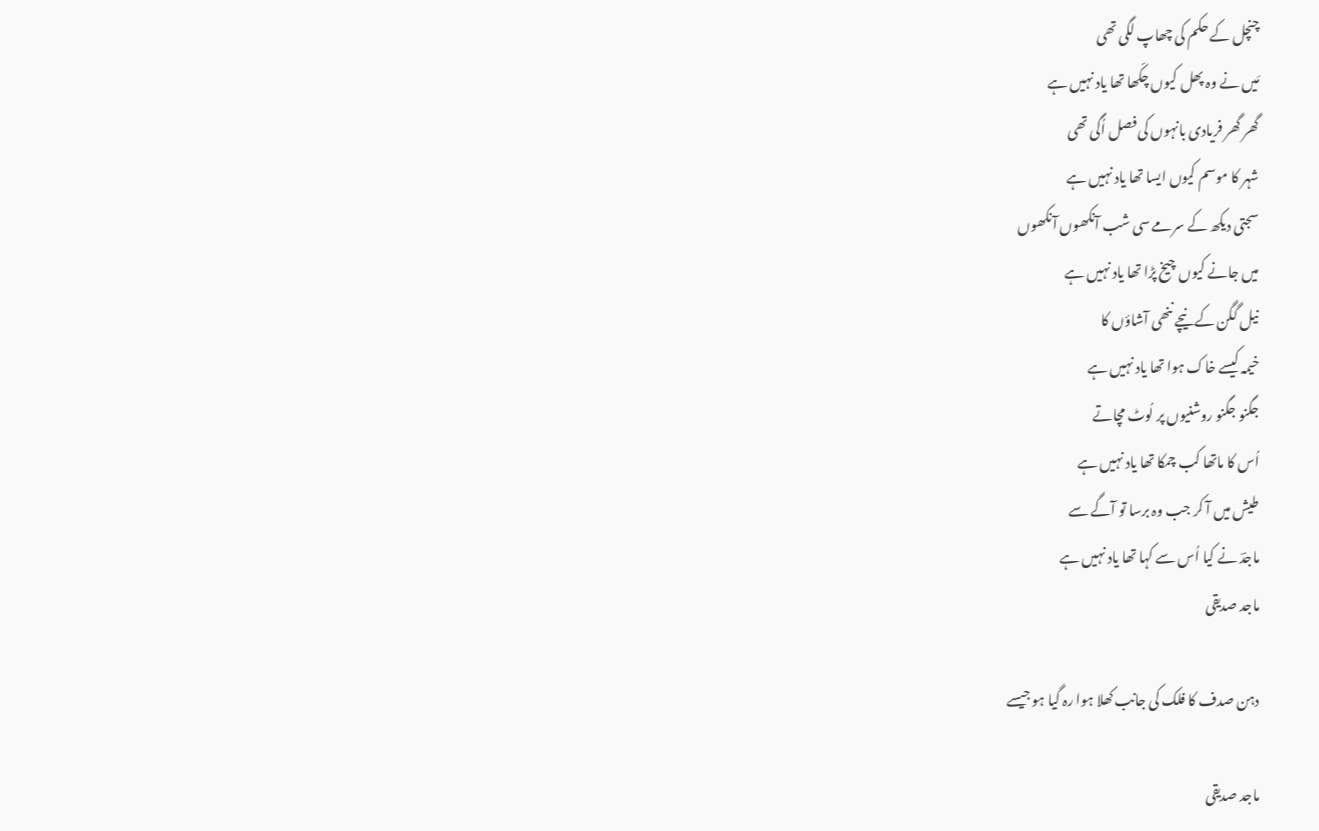چنچل کے حکم کی چھاپ لگی تھی
مَیں نے وہ پھل کیوں چکّھا تھا یاد نہیں ہے
گھر گھر فریادی بانہوں کی فصل اُگی تھی
شہر کا موسم کیوں ایسا تھا یاد نہیں ہے
سجتی دیکھ کے سرمے سی شب آنکھوں آنکھوں
میں جانے کیوں چیخ پڑا تھا یاد نہیں ہے
نیل گگن کے نیچے ننھی آشاؤں کا
خیمہ کیسے خاک ہوا تھا یاد نہیں ہے
جگنو جگنو روشنیوں پر لُوٹ مچاتے
اُس کا ماتھا کب چمکا تھا یاد نہیں ہے
طیش میں آ کر جب وہ برسا تو آگے سے
ماجدؔ نے کیا اُس سے کہا تھا یاد نہیں ہے
ماجد صدیقی

دہن صدف کا فلک کی جانب کھلا ہوا رہ گیا ہو جیسے

ماجد صدیقی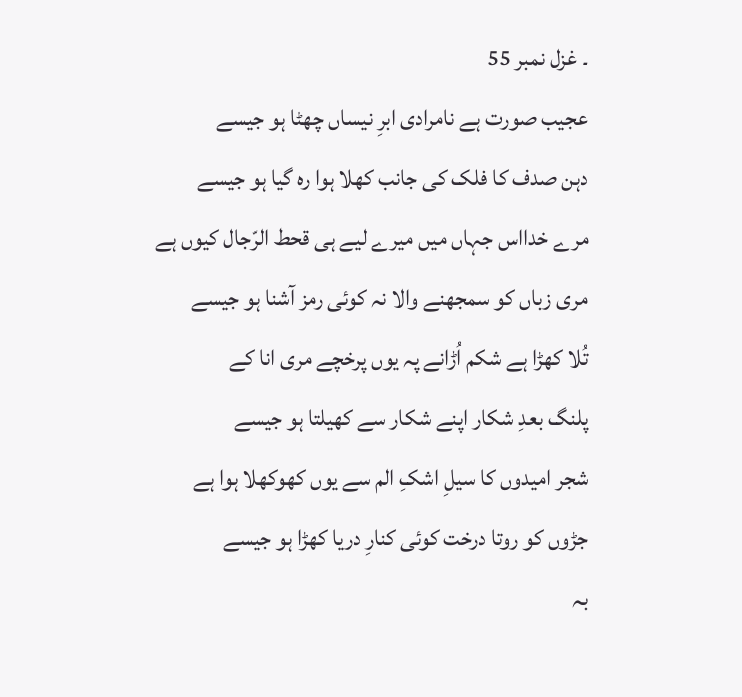۔ غزل نمبر 55
عجیب صورت ہے نامرادی ابرِ نیساں چھٹا ہو جیسے
دہن صدف کا فلک کی جانب کھلا ہوا رہ گیا ہو جیسے
مرے خدااس جہاں میں میرے لیے ہی قحط الرّجال کیوں ہے
مری زباں کو سمجھنے والا نہ کوئی رمز آشنا ہو جیسے
تُلا کھڑا ہے شکم اُڑانے پہ یوں پرخچے مری انا کے
پلنگ بعدِ شکار اپنے شکار سے کھیلتا ہو جیسے
شجر امیدوں کا سیلِ اشکِ الم سے یوں کھوکھلا ہوا ہے
جڑوں کو روتا درخت کوئی کنارِ دریا کھڑا ہو جیسے
بہ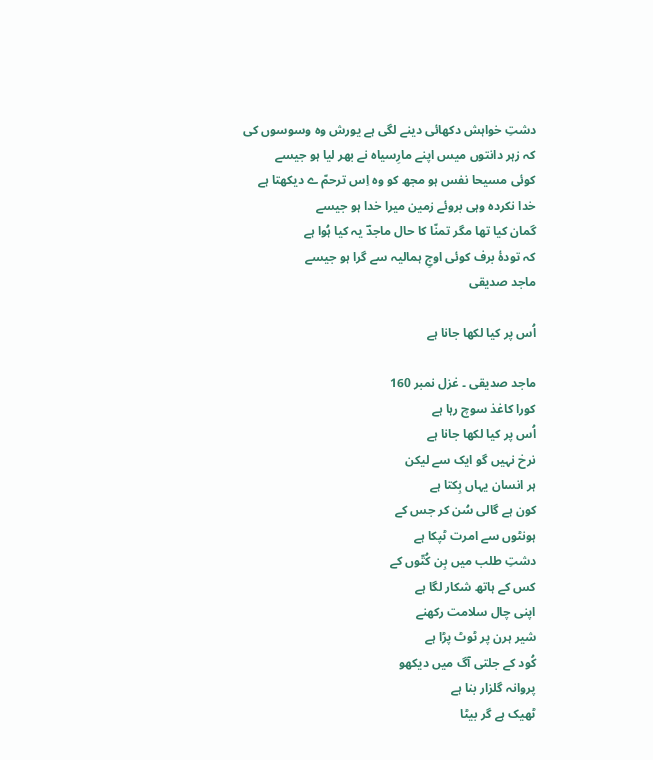دشتِ خواہش دکھائی دینے لگی ہے یورش وہ وسوسوں کی
کہ زہر دانتوں میس اپنے مارِسیاہ نے بھر لیا ہو جیسے
کوئی مسیحا نفس ہو مجھ کو وہ اِس ترحمّ ے دیکھتا ہے
خدا نکردہ وہی بروئے زمین میرا خدا ہو جیسے
گمان کیا تھا مگر تمنّا کا حال ماجدؔ یہ کیا ہُوا ہے
کہ تودۂ برف کوئی اوجِ ہمالیہ سے گرا ہو جیسے
ماجد صدیقی

اُس پر کیا لکھا جانا ہے

ماجد صدیقی ۔ غزل نمبر 160
کورا کاغذ سوچ رہا ہے
اُس پر کیا لکھا جانا ہے
نرخ نہیں گو ایک سے لیکن
ہر انسان یہاں بِکتا ہے
کون ہے گالی سُن کر جس کے
ہونٹوں سے امرت ٹپکا ہے
دشتِ طلب میں بِن کُتّوں کے
کس کے ہاتھ شکار لگا ہے
اپنی چال سلامت رکھنے
شیر ہرن پر ٹوٹ پڑا ہے
کُود کے جلتی آگ میں دیکھو
پروانہ گلزار بنا ہے
ٹھیک ہے گر بیٹا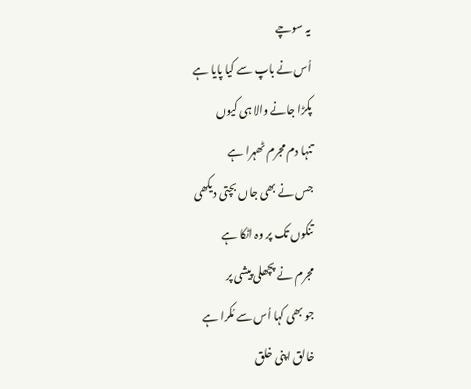یہ سوچے
اُس نے باپ سے کیا پایا ہے
پکڑا جانے والا ہی کیوں
تنہا دم مجرم ٹھہرا ہے
جس نے بھی جاں بچتی دیکھی
تنکوں تک پر وہ اٹکا ہے
مجرم نے پچھلی پیشی پر
جو بھی کہا اُس سے مُکرا ہے
خالق اپنی خلق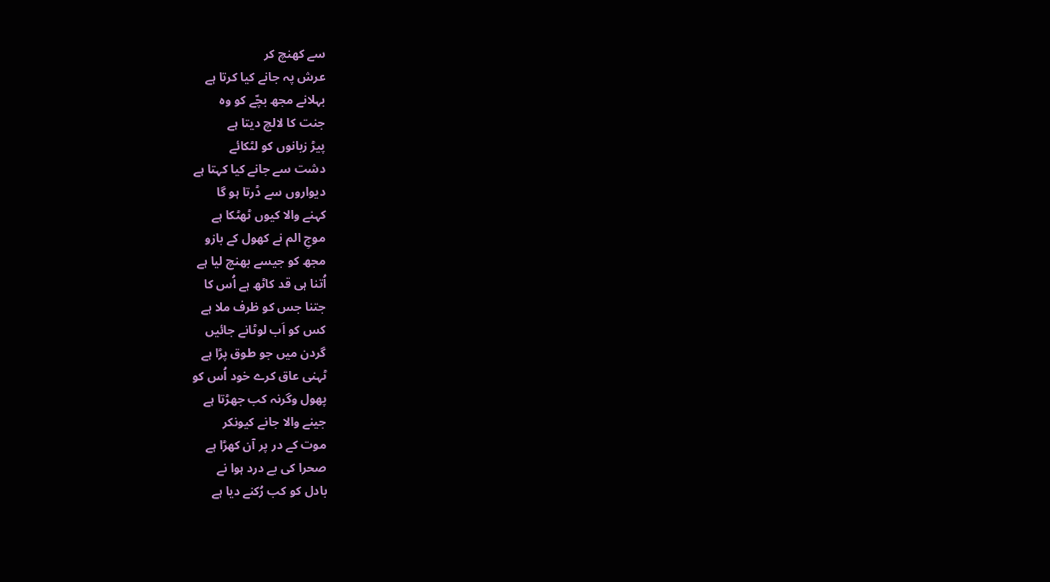سے کھنچ کر
عرش پہ جانے کیا کرتا ہے
بہلانے مجھ بچّے کو وہ
جنت کا لالچ دیتا ہے
پیڑ زبانوں کو لٹکائے
دشت سے جانے کیا کہتا ہے
دیواروں سے ڈرتا ہو گا
کہنے والا کیوں ٹھٹکا ہے
موجِ الم نے کھول کے بازو
مجھ کو جیسے بھنچ لیا ہے
اُتنا ہی قد کاٹھ ہے اُس کا
جتنا جس کو ظرف ملا ہے
کس کو اَب لوٹانے جائیں
گردن میں جو طوق پڑا ہے
ٹہنی عاق کرے خود اُس کو
پھول وگرنہ کب جھڑتا ہے
جینے والا جانے کیونکر
موت کے در پر آن کھڑا ہے
صحرا کی بے درد ہوا نے
بادل کو کب رُکنے دیا ہے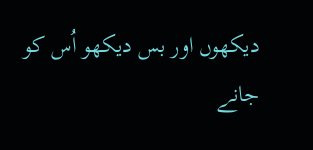دیکھوں اور بس دیکھو اُس کو
جانے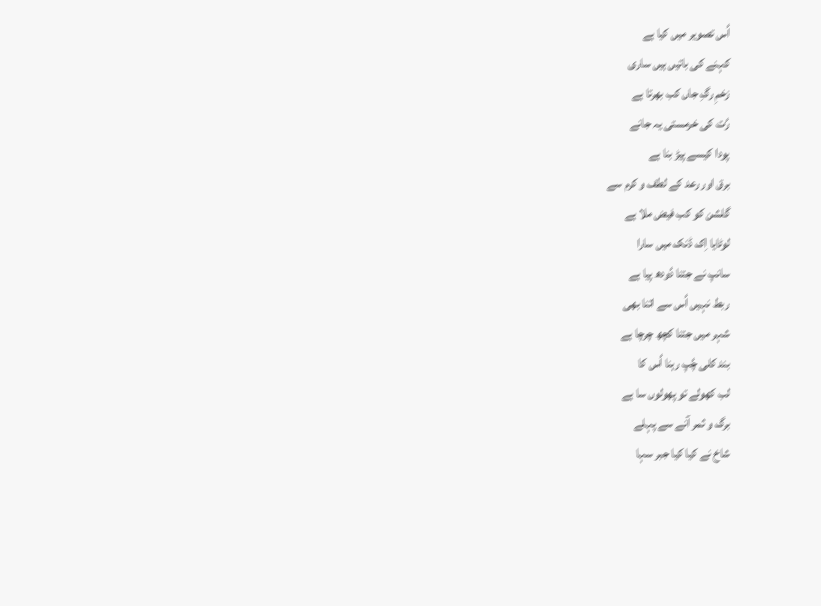اُس تصویر میں کیا ہے
کہنے کی باتیں ہیں ساری
زخمِ رگِ جاں کب بھرتا ہے
رُت کی خرمستی یہ جانے
پودا کیسے پیڑ بنا ہے
برق اور رعد کے لطف و کرم سے
گلشن کو کب فیض ملا ہے
لوٹایا اِک ڈنک میں سارا
سانپ نے جتنا دُودھ پیا ہے
ربط نہیں اُس سے اتنا بھی
شہر میں جتنا کچھ چرچا ہے
بند کلی چُپ رہنا اُس کا
لب کھولے تو پھولوں سا ہے
برگ و ثمر آنے سے پہلے
شاخ نے کیا کیا جبر سہا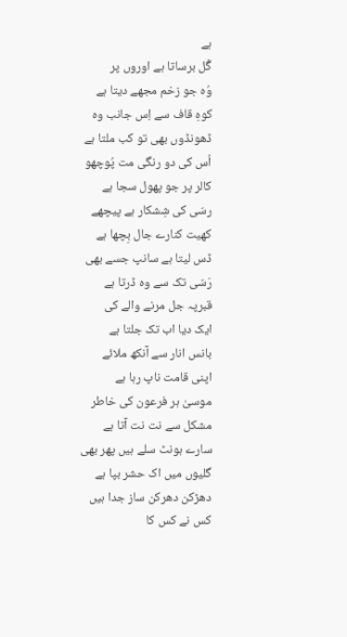ہے
گُل برساتا ہے اوروں پر
وُہ جو زخم مجھے دیتا ہے
کوہِ قاف سے اِس جانب وہ
ڈھونڈوں بھی تو کب ملتا ہے
اُس کی دو رنگی مت پُوچھو
کالر پر جو پھول سجا ہے
رسّی کی شِشکار ہے پیچھے
کھیت کنارے جال بِچھا ہے
ڈس لیتا ہے سانپ جسے بھی
رَسّی تک سے وہ ڈرتا ہے
قبرپہ جل مرنے والے کی
ایک دیا اب تک جلتا ہے
بانس انار سے آنکھ ملائے
اپنی قامت ناپ رہا ہے
موسیٰ ہر فرعون کی خاطر
مشکل سے نت نت آتا ہے
سارے ہونٹ سلے ہیں پھر بھی
گلیوں میں اک حشر بپا ہے
دھڑکن دھرکن ساز جدا ہیں
کس نے کس کا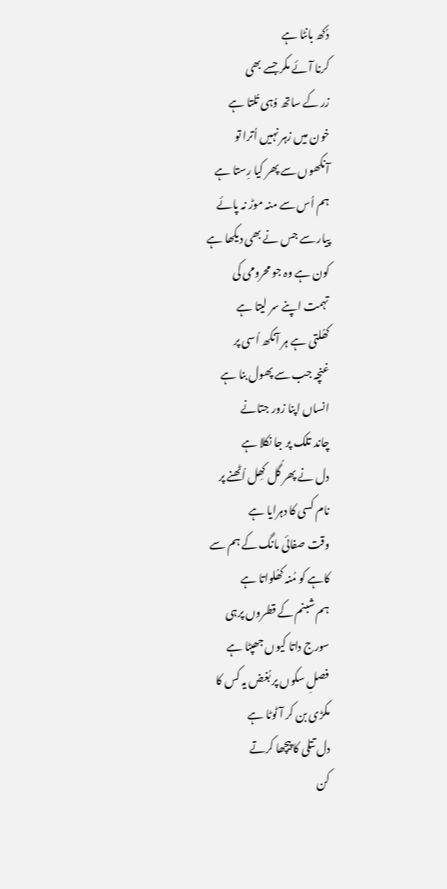دُکھ بانٹا ہے
کرنا آئے مکر جسے بھی
زر کے ساتھ وُہی تُلتا ہے
خون میں زہر نہیں اُترا تو
آنکھوں سے پھر کیا رِستا ہے
ہم اُس سے منہ موڑ نہ پائے
پیار سے جس نے بھی دیکھا ہے
کون ہے وہ جو محرومی کی
تہمت اپنے سر لیتا ہے
کھُلتی ہے ہر آنکھ اُسی پر
غنچہ جب سے پھول بنا ہے
انساں اپنا زور جتانے
چاند تلک پر جا نکلا ہے
دل نے پھر گُل کھِل اُٹھنے پر
نام کسی کا دہرایا ہے
وقت صفائی مانگ کے ہم سے
کاہے کو مُنہ کھُلواتا ہے
ہم شبنم کے قطروں پرہی
سورج داتا کیوں جھپٹا ہے
فصلِ سکوں پر بُغض یہ کس کا
مکڑی بن کر آ ٹوٹا ہے
دل تتلی کا پیچھا کرتے
کن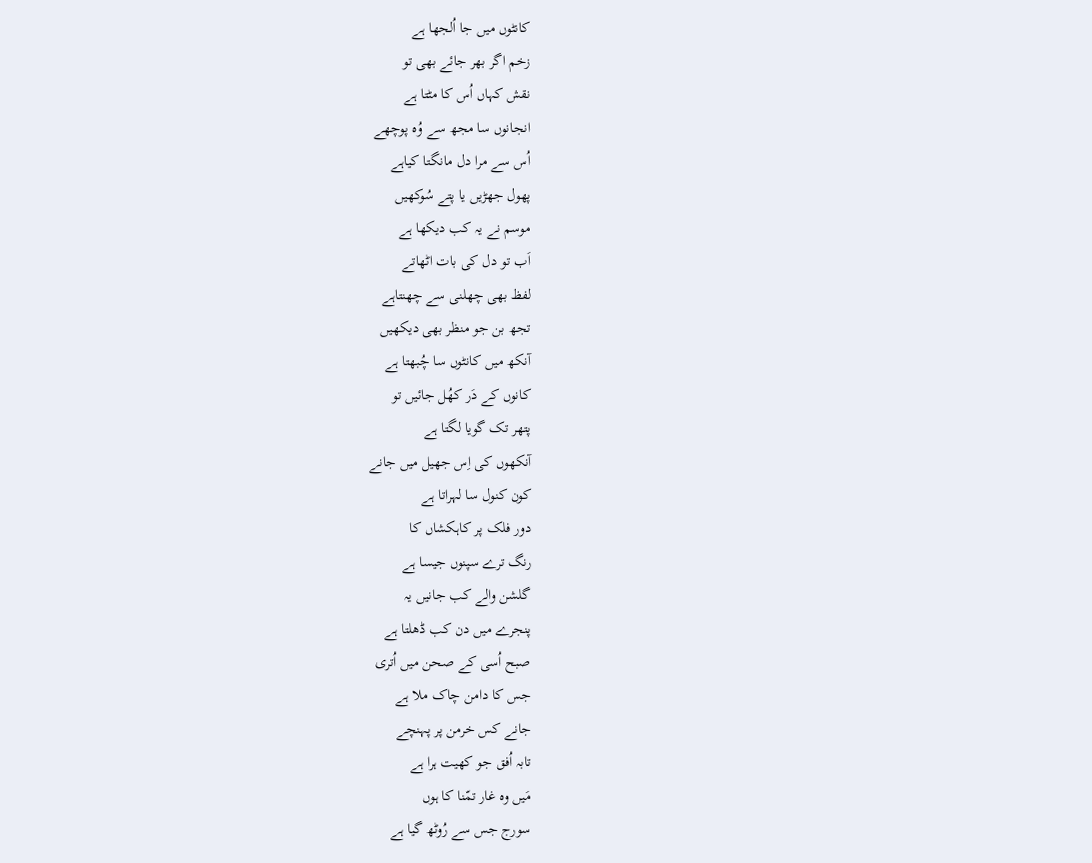کانٹوں میں جا اُلجھا ہے
زخم اگر بھر جائے بھی تو
نقش کہاں اُس کا مٹتا ہے
انجانوں سا مجھ سے وُہ پوچھے
اُس سے مرا دل مانگتا کیاہے
پھول جھڑیں یا پتے سُوکھیں
موسم نے یہ کب دیکھا ہے
اَب تو دل کی بات اٹھاتے
لفظ بھی چھلنی سے چھنتاہے
تجھ بن جو منظر بھی دیکھیں
آنکھ میں کانٹوں سا چُبھتا ہے
کانوں کے دَر کھُل جائیں تو
پتھر تک گویا لگتا ہے
آنکھوں کی اِس جھیل میں جانے
کون کنول سا لہراتا ہے
دور فلک پر کاہکشاں کا
رنگ ترے سپنوں جیسا ہے
گلشن والے کب جانیں یہ
پنجرے میں دن کب ڈھلتا ہے
صبح اُسی کے صحن میں اُتری
جس کا دامن چاک ملا ہے
جانے کس خرمن پر پہنچے
تابہ اُفق جو کھیت ہرا ہے
مَیں وہ غار تمّنا کا ہوں
سورج جس سے رُوٹھ گیا ہے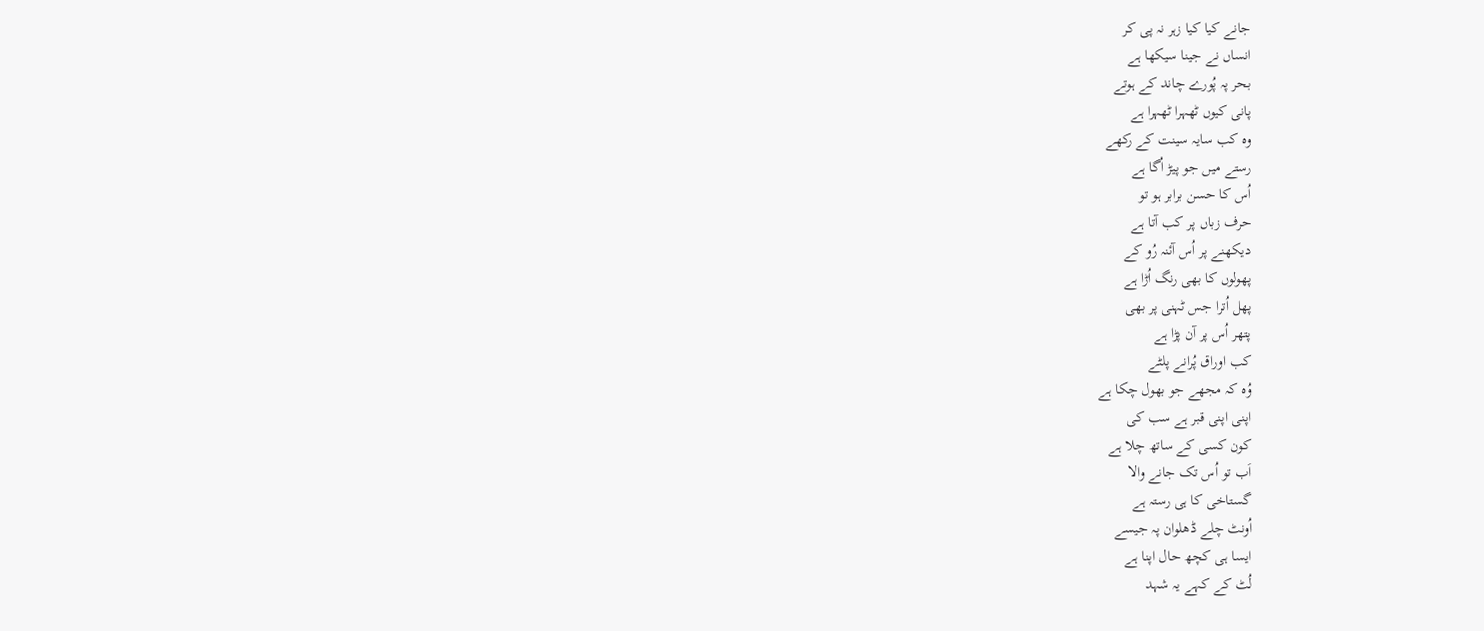جانے کیا کیا زہر نہ پی کر
انساں نے جینا سیکھا ہے
بحر پہ پُورے چاند کے ہوتے
پانی کیوں ٹھہرا ٹھہرا ہے
وہ کب سایہ سینت کے رکھے
رستے میں جو پیڑ اُگا ہے
اُس کا حسن برابر ہو تو
حرف زباں پر کب آتا ہے
دیکھنے پر اُس آئنہ رُو کے
پھولوں کا بھی رنگ اُڑا ہے
پھل اُترا جس ٹہنی پر بھی
پتھر اُس پر آن پڑا ہے
کب اوراق پُرانے پلٹے
وُہ کہ مجھے جو بھول چکا ہے
اپنی اپنی قبر ہے سب کی
کون کسی کے ساتھ چلا ہے
اَب تو اُس تک جانے والا
گستاخی کا ہی رستہ ہے
اُونٹ چلے ڈھلوان پہ جیسے
ایسا ہی کچھ حال اپنا ہے
لُٹ کے کہے یہ شہد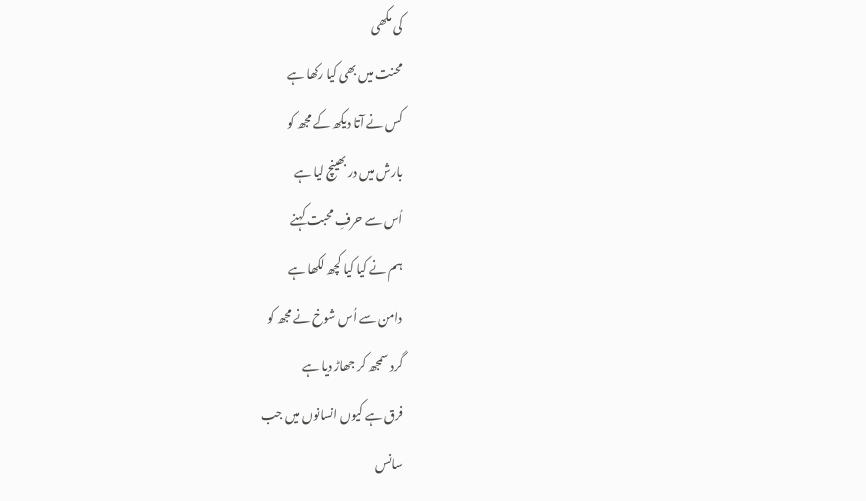کی مکھی
محنت میں بھی کیا رکھا ہے
کس نے آتا دیکھ کے مجھ کو
بارش میں در بھینچ لیا ہے
اُس سے حرفِ محبت کہنے
ہم نے کیا کیا کچھ لکھا ہے
دامن سے اُس شوخ نے مجھ کو
گرد سمجھ کر جھاڑ دیا ہے
فرق ہے کیوں انسانوں میں جب
سانس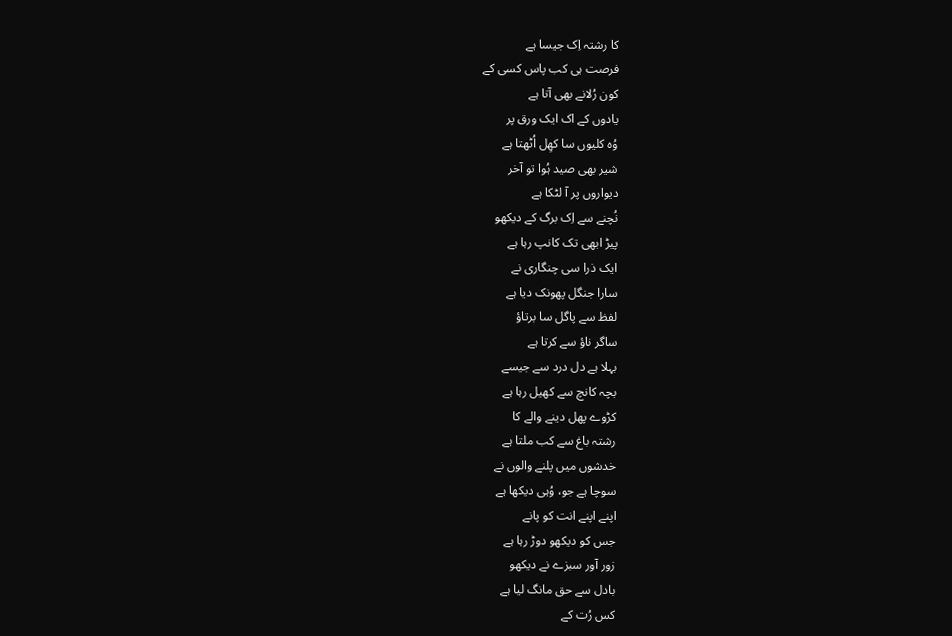کا رشتہ اِک جیسا ہے
فرصت ہی کب پاس کسی کے
کون رُلانے بھی آتا ہے
یادوں کے اک ایک ورق پر
وُہ کلیوں سا کھِل اُٹھتا ہے
شیر بھی صید ہُوا تو آخر
دیواروں پر آ لٹکا ہے
نُچنے سے اِک برگ کے دیکھو
پیڑ ابھی تک کانپ رہا ہے
ایک ذرا سی چنگاری نے
سارا جنگل پھونک دیا ہے
لفظ سے پاگل سا برتاؤ
ساگر ناؤ سے کرتا ہے
بہلا ہے دل درد سے جیسے
بچہ کانچ سے کھیل رہا ہے
کڑوے پھل دینے والے کا
رشتہ باغ سے کب ملتا ہے
خدشوں میں پلنے والوں نے
سوچا ہے جو، وُہی دیکھا ہے
اپنے اپنے انت کو پانے
جس کو دیکھو دوڑ رہا ہے
زور آور سبزے نے دیکھو
بادل سے حق مانگ لیا ہے
کس رُت کے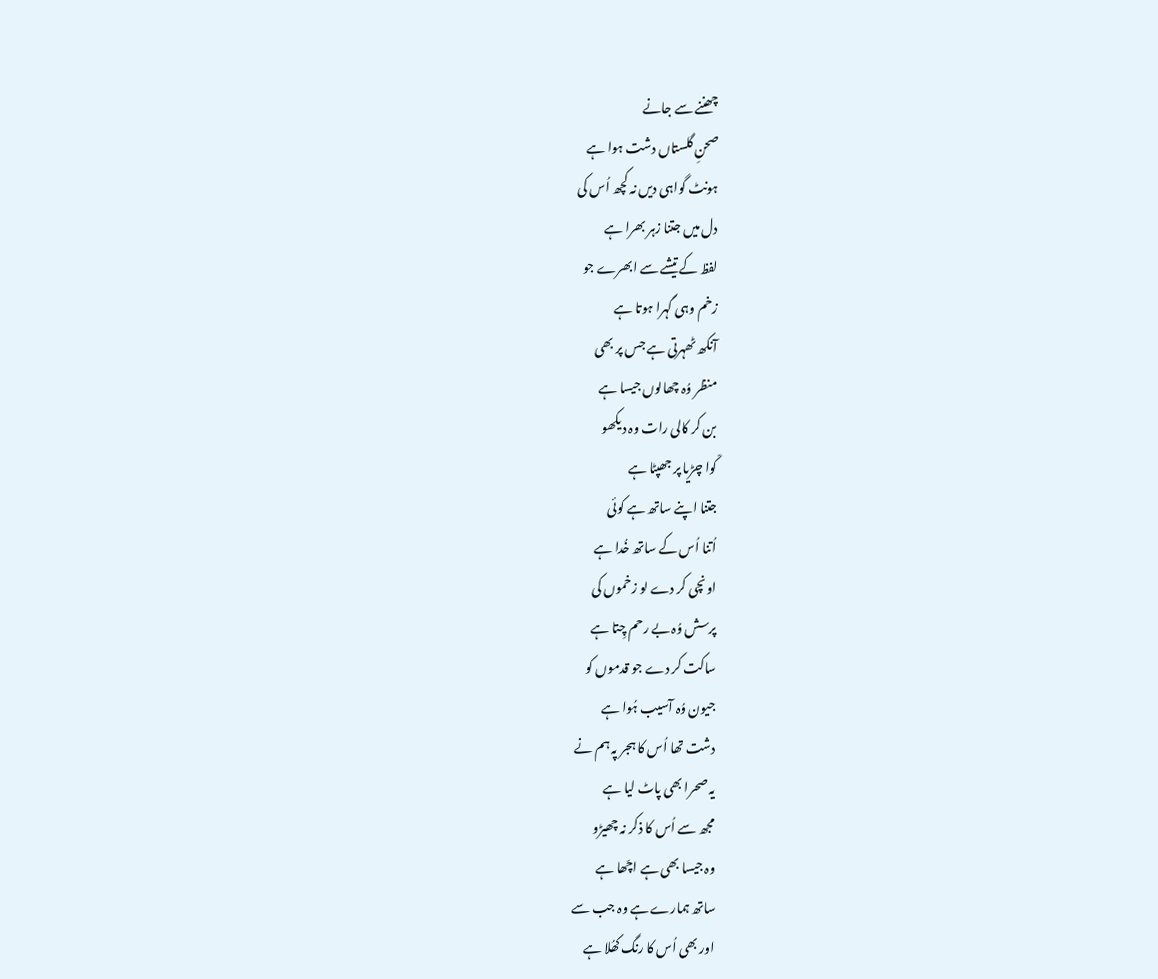چھننے سے جانے
صحنِ گلستاں دشت ہوا ہے
ہونٹ گواہی دیں نہ کچھ اُس کی
دل میں جتنا زہر بھرا ہے
لفظ کے تیشے سے ابھرے جو
زخم وہی گہرا ہوتا ہے
آنکھ ٹھہرتی ہے جس پر بھی
منظر وُہ چھالوں جیسا ہے
بن کر کالی رات وہ دیکھو
کّوا چڑیا پر جھپٹا ہے
جتنا اپنے ساتھ ہے کوئی
اُتنا اُس کے ساتھ خُدا ہے
اونچی کر دے لو زخموں کی
پرسش وُہ بے رحم چِتا ہے
ساکت کر دے جو قدموں کو
جیون وُہ آسیب ہُوا ہے
دشت تھا اُس کا ہجر پہ ہم نے
یہ صحرا بھی پاٹ لیا ہے
مجھ سے اُس کا ذکر نہ چھیڑو
وہ جیسا بھی ہے اچّھا ہے
ساتھ ہمارے ہے وہ جب سے
اور بھی اُس کا رنگ کھُلا ہے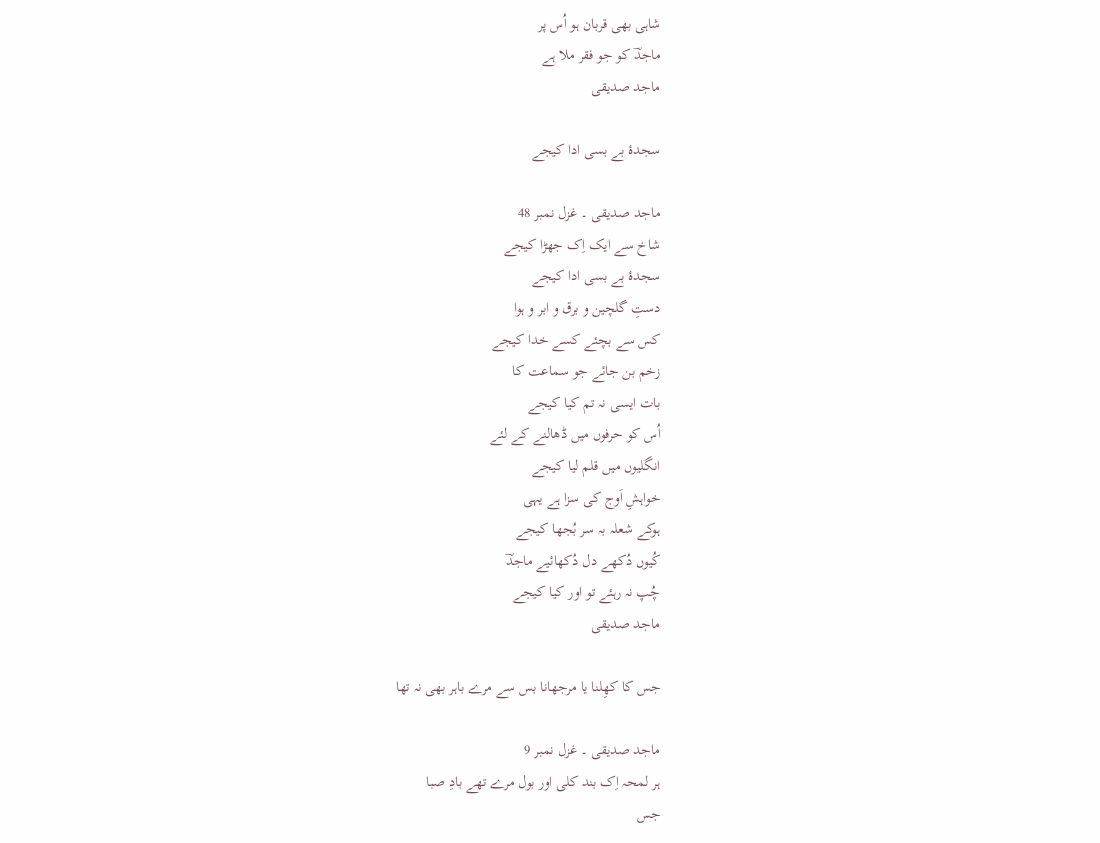شاہی بھی قربان ہو اُس پر
ماجدؔ کو جو فقر ملا ہے
ماجد صدیقی

سجدۂ بے بسی ادا کیجے

ماجد صدیقی ۔ غزل نمبر 48
شاخ سے ایک اِک جھڑا کیجے
سجدۂ بے بسی ادا کیجے
دستِ گلچین و برق و ابر و ہوا
کس سے بچئے کسے خدا کیجے
زخم بن جائے جو سماعت کا
بات ایسی نہ تم کیا کیجے
اُس کو حرفوں میں ڈھالنے کے لئے
انگلیوں میں قلم لیا کیجے
خواہشِ اَوج کی سزا ہے یہی
ہوکے شعلہ بہ سر بُجھا کیجے
کُیوں دُکھے دل دُکھائیے ماجدؔ
چُپ نہ رہئے تو اور کیا کیجے
ماجد صدیقی

جس کا کھِلنا یا مرجھانا بس سے مرے باہر بھی نہ تھا

ماجد صدیقی ۔ غزل نمبر 9
ہر لمحہ اِک بند کلی اور بول مرے تھے بادِ صبا
جس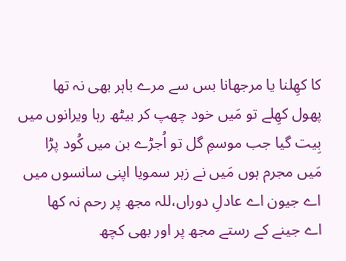کا کھِلنا یا مرجھانا بس سے مرے باہر بھی نہ تھا
پھول کھِلے تو مَیں خود چھپ کر بیٹھ رہا ویرانوں میں
بِیت گیا جب موسمِ گل تو اُجڑے بن میں کُود پڑا
مَیں مجرم ہوں مَیں نے زہر سمویا اپنی سانسوں میں
اے جیون اے عادلِ دوراں،للہ مجھ پر رحم نہ کھا
اے جینے کے رستے مجھ پر اور بھی کچھ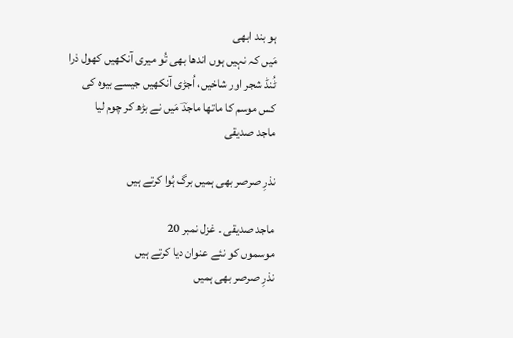ہو بند ابھی
مَیں کہ نہیں ہوں اندھا بھی تُو میری آنکھیں کھول ذرا
ٹُنڈ شجر اور شاخیں، اُجڑی آنکھیں جیسے بیوہ کی
کس موسم کا ماتھا ماجدؔ مَیں نے بڑھ کر چوم لیا
ماجد صدیقی

نذرِ صرصر بھی ہمیں برگ ہُوا کرتے ہیں

ماجد صدیقی ۔ غزل نمبر 20
موسموں کو نئے عنوان دیا کرتے ہیں
نذرِ صرصر بھی ہمیں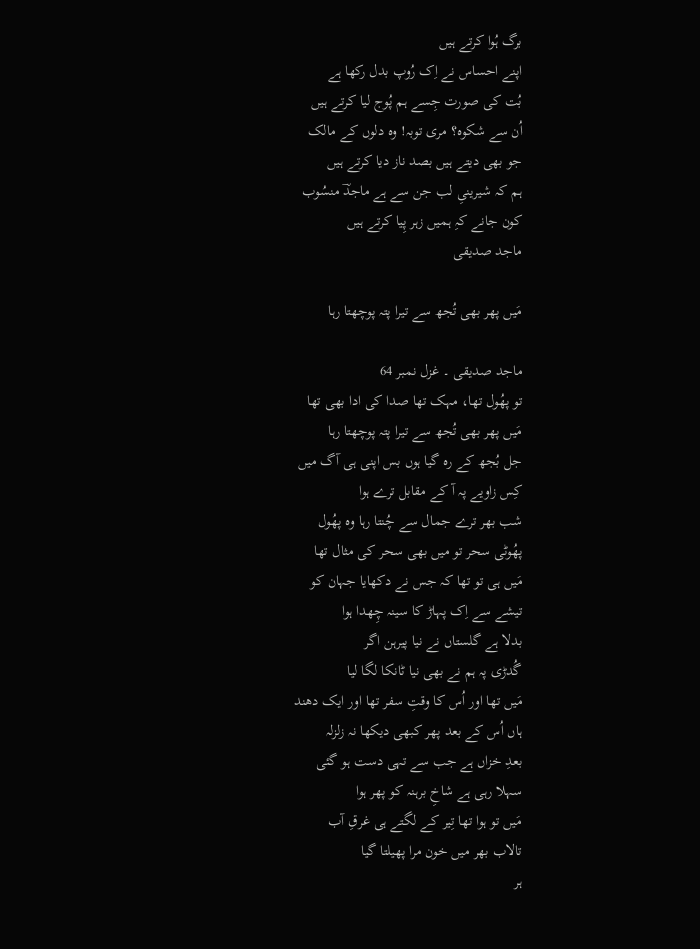برگ ہُوا کرتے ہیں
اپنے احساس نے اِک رُوپ بدل رکھا ہے
بُت کی صورت جِسے ہم پُوج لیا کرتے ہیں
اُن سے شکوہ؟ مری توبہ! وہ دلوں کے مالک
جو بھی دیتے ہیں بصد ناز دیا کرتے ہیں
ہم کہ شیرینیِ لب جن سے ہے ماجدؔ منسُوب
کون جانے کہِ ہمیں زہر پِیا کرتے ہیں
ماجد صدیقی

مَیں پھر بھی تُجھ سے تیرا پتہ پوچھتا رہا

ماجد صدیقی ۔ غزل نمبر 64
تو پھُول تھا، مہک تھا صدا کی ادا بھی تھا
مَیں پھر بھی تُجھ سے تیرا پتہ پوچھتا رہا
جل بُجھ کے رہ گیا ہوں بس اپنی ہی آگ میں
کِس زاویے پہ آ کے مقابل ترے ہوا
شب بھر ترے جمال سے چُنتا رہا وہ پھُول
پھُوٹی سحر تو میں بھی سحر کی مثال تھا
مَیں ہی تو تھا کہ جس نے دکھایا جہان کو
تیشے سے اِک پہاڑ کا سینہ چِھدا ہوا
بدلا ہے گلستاں نے نیا پیرہن اگر
گُدڑی پہ ہم نے بھی نیا ٹانکا لگا لیا
مَیں تھا اور اُس کا وقتِ سفر تھا اور ایک دھند
ہاں اُس کے بعد پھر کبھی دیکھا نہ زلزلہ
بعدِ خزاں ہے جب سے تہی دست ہو گئی
سہلا رہی ہے شاخِ برہنہ کو پھر ہوا
مَیں تو ہوا تھا تِیر کے لگتے ہی غرقِ آب
تالاب بھر میں خون مرا پھیلتا گیا
ہر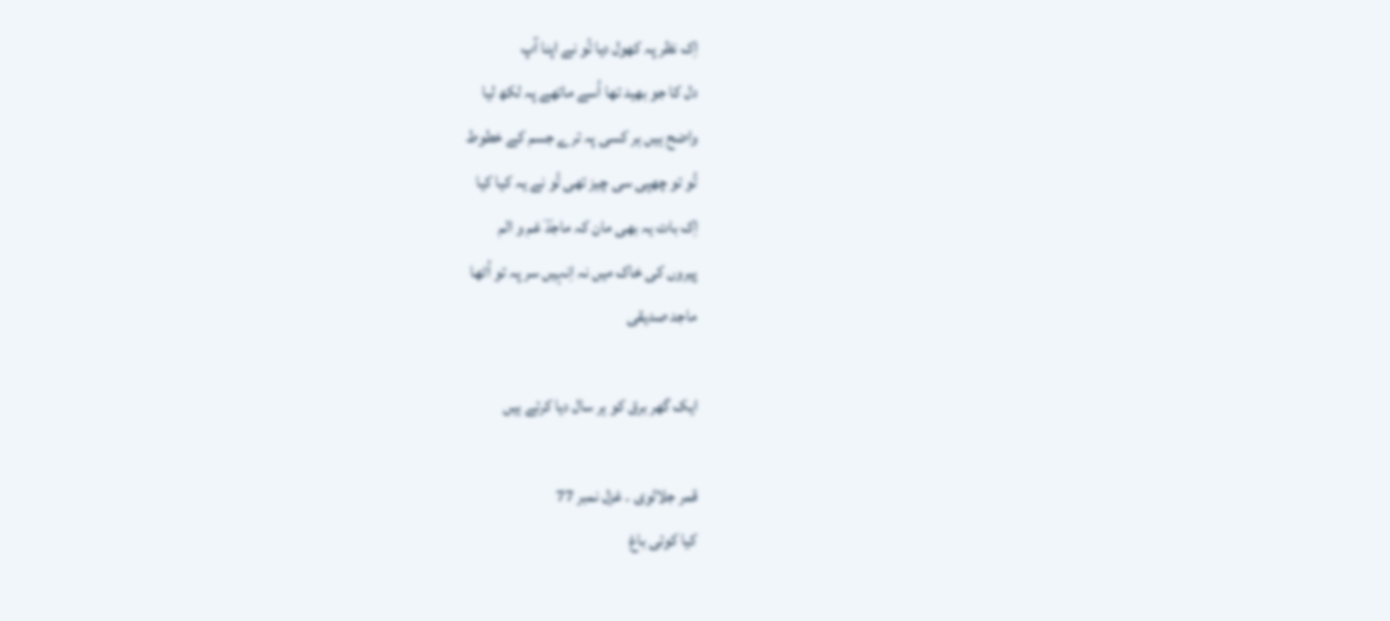اِک نظر پہ کھول دیا تُو نے اپنا آپ
دل کا جو بھید تھا اُسے ماتھے پہ لکھ لیا
واضح ہیں ہر کسی پہ ترے جسم کے خطوط
تُو تو چھپی سی چیز تھی تُو نے یہ کیا کیا
اِک بات یہ بھی مان کہ ماجدؔ غم و الم
پیروں کی خاک میں نہ اِنہیں سر پہ تو اُٹھا
ماجد صدیقی

ایک گھر برق کو ہر سال دیا کرتے ہیں

قمر جلالوی ۔ غزل نمبر 77
کیا کوئی باغ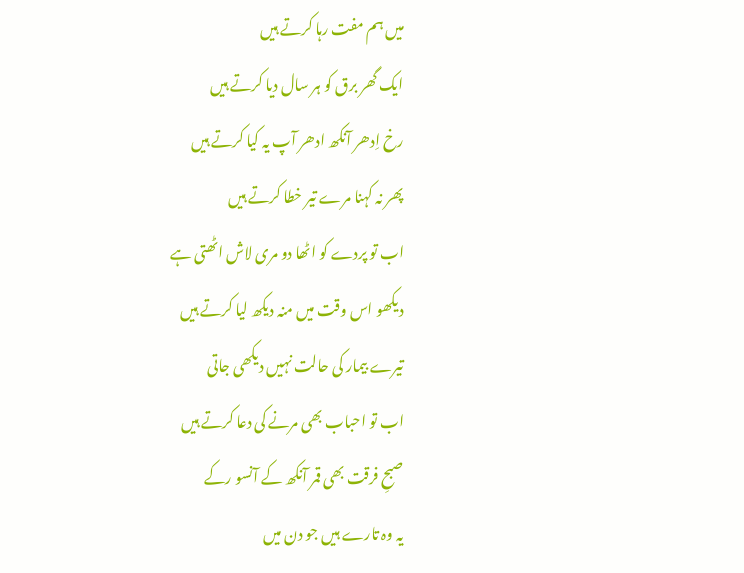میں ہم مفت رہا کرتے ہیں
ایک گھر برق کو ہر سال دیا کرتے ہیں
رخ اِدھر آنکھ ادھر آپ یہ کیا کرتے ہیں
پھر نہ کہنا مرے تیر خطا کرتے ہیں
اب تو پردے کو اٹھا دو مری لاش اٹھتی ہے
دیکھو اس وقت میں منہ دیکھ لیا کرتے ہیں
تیرے بیمار کی حالت نہیں دیکھی جاتی
اب تو احباب بھی مرنے کی دعا کرتے ہیں
صبحِ فرقت بھی قمر آنکھ کے آنسو رکے
یہ وہ تارے ہیں جو دن میں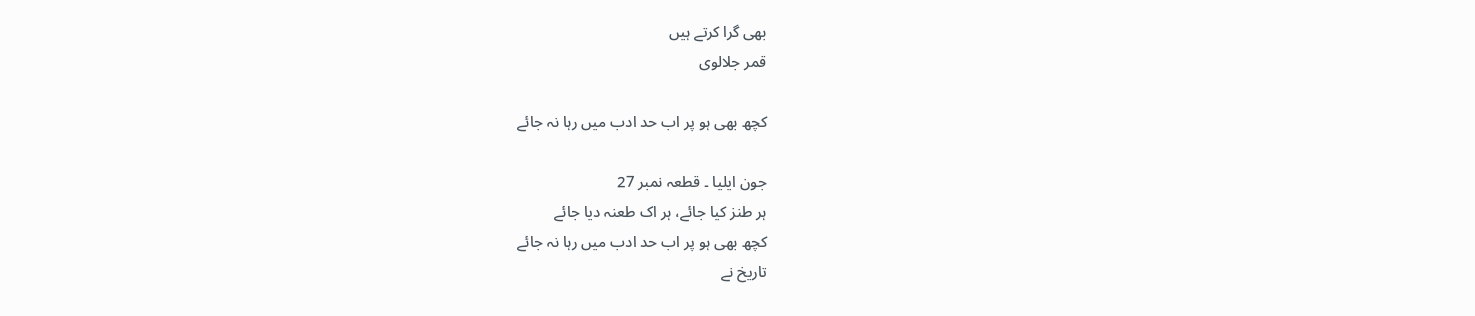بھی گرا کرتے ہیں
قمر جلالوی

کچھ بھی ہو پر اب حد ادب میں رہا نہ جائے

جون ایلیا ۔ قطعہ نمبر 27
ہر طنز کیا جائے، ہر اک طعنہ دیا جائے
کچھ بھی ہو پر اب حد ادب میں رہا نہ جائے
تاریخ نے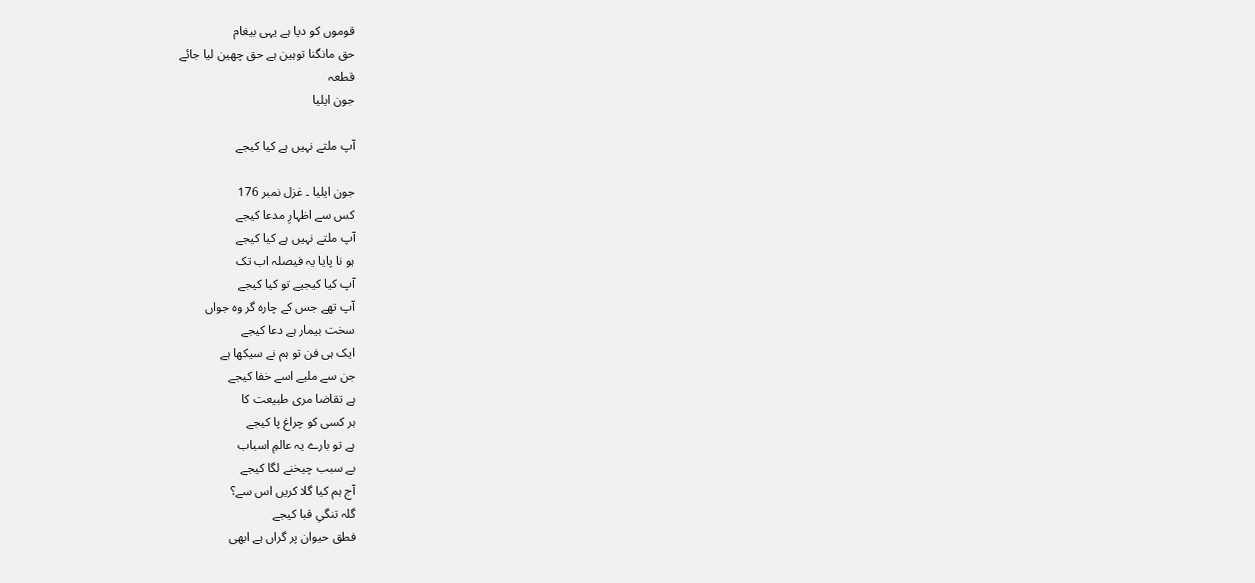قوموں کو دیا ہے یہی بیغام
حق مانگنا توہین ہے حق چھین لیا جائے
قطعہ
جون ایلیا

آپ ملتے نہیں ہے کیا کیجے

جون ایلیا ۔ غزل نمبر 176
کس سے اظہارِ مدعا کیجے
آپ ملتے نہیں ہے کیا کیجے
ہو نا پایا یہ فیصلہ اب تک
آپ کیا کیجیے تو کیا کیجے
آپ تھے جس کے چارہ گر وہ جواں
سخت بیمار ہے دعا کیجے
ایک ہی فن تو ہم نے سیکھا ہے
جن سے ملیے اسے خفا کیجے
ہے تقاضا مری طبیعت کا
ہر کسی کو چراغ پا کیجے
ہے تو بارے یہ عالمِ اسباب
بے سبب چیخنے لگا کیجے
آج ہم کیا گلا کریں اس سے؟
گلہ تنگیِ قبا کیجے
فطق حیوان پر گراں ہے ابھی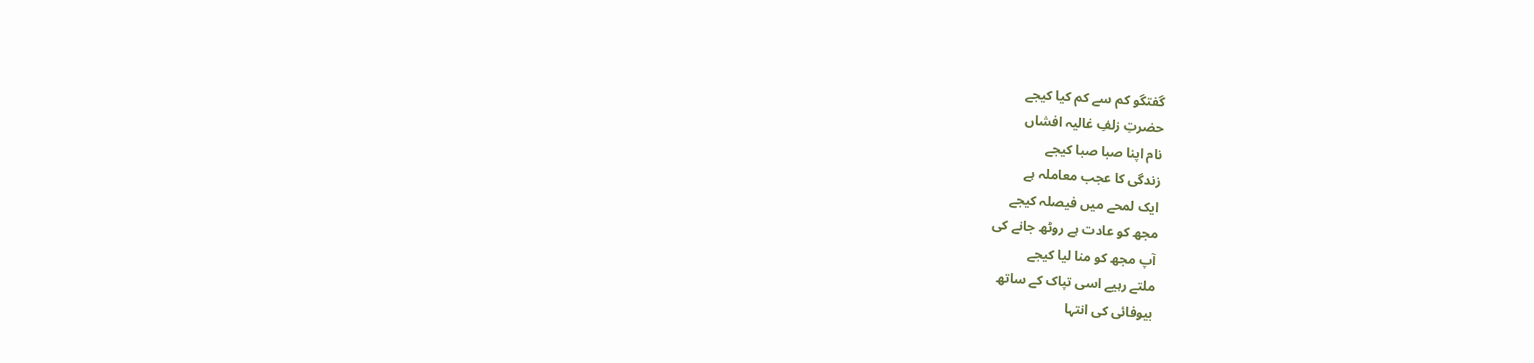گفتگو کم سے کم کیا کیجے
حضرتِ زلفِ غالیہ افشاں
نام اپنا صبا صبا کیجے
زندگی کا عجب معاملہ ہے
ایک لمحے میں فیصلہ کیجے
مجھ کو عادت ہے روٹھ جانے کی
آپ مجھ کو منا لیا کیجے
ملتے رہیے اسی تپاک کے ساتھ
بیوفائی کی انتہا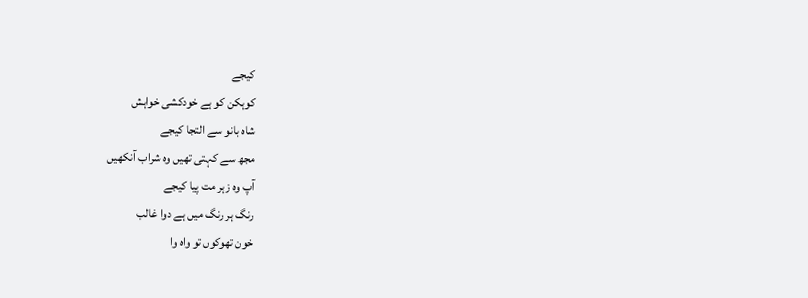کیجے
کوہکن کو ہے خودکشی خواہش
شاہ بانو سے التجا کیجے
مجھ سے کہتی تھیں وہ شراب آنکھیں
آپ وہ زہر مت پیا کیجے
رنگ ہر رنگ میں ہے دوا غالب
خون تھوکوں تو واہ وا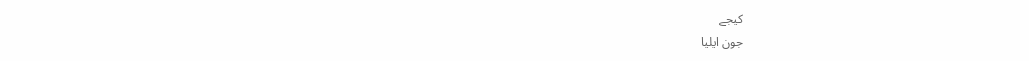کیجے
جون ایلیا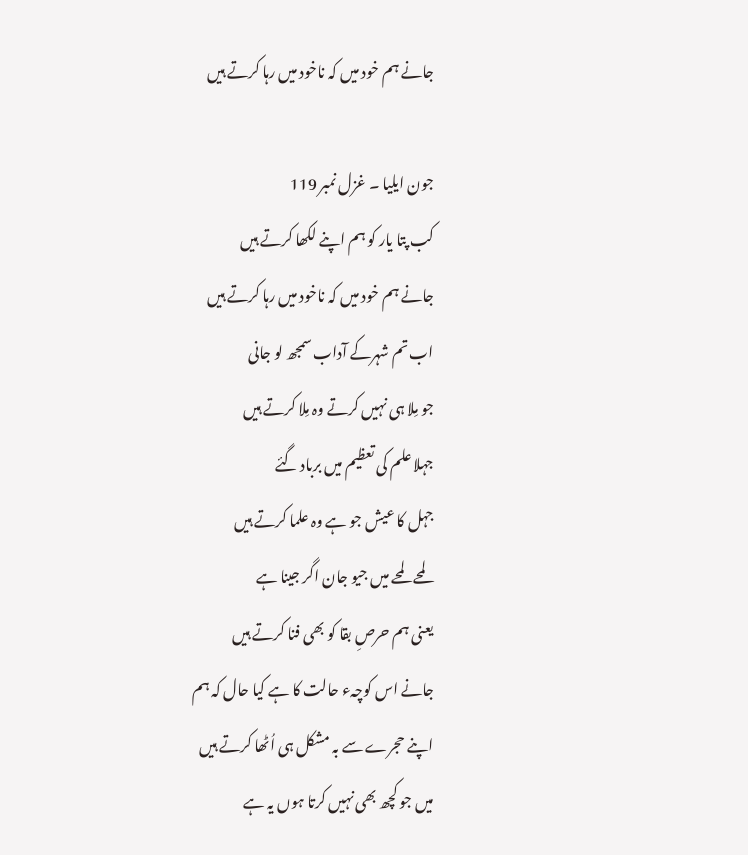جانے ہم خود میں کہ ناخود میں رہا کرتے ہیں

جون ایلیا ۔ غزل نمبر 119
کب پتا یار کو ہم اپنے لکھا کرتے ہیں
جانے ہم خود میں کہ ناخود میں رہا کرتے ہیں
اب تم شہرکے آداب سمجھ لو جانی
جو مِلا ہی نہیں کرتے وہ مِلا کرتے ہیں
جہلا علم کی تعظیم میں برباد گئے
جہل کا عیش جو ہے وہ علما کرتے ہیں
لمحے لمحے میں جیو جان اگر جینا ہے
یعنی ہم حرصِ بقا کو بھی فنا کرتے ہیں
جانے اس کوچہء حالت کا ہے کیا حال کہ ہم
اپنے حجرے سے بہ مشکل ہی اُٹھا کرتے ہیں
میں جو کچھ بھی نہیں کرتا ہوں یہ ہے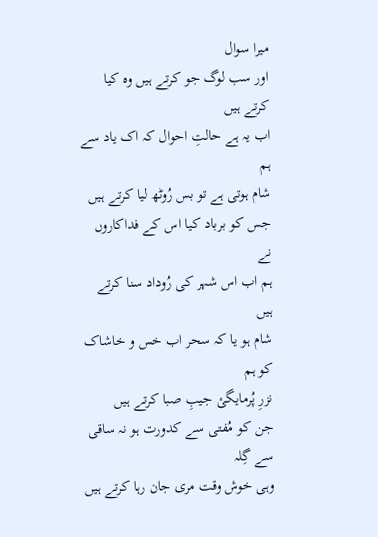میرا سوال
اور سب لوگ جو کرتے ہیں وہ کیا کرتے ہیں
اب یہ ہے حالتِ احوال کہ اک یاد سے ہم
شام ہوتی ہے تو بس رُوٹھ لیا کرتے ہیں
جس کو برباد کیا اس کے فداکاروں نے
ہم اب اس شہر کی رُوداد سنا کرتے ہیں
شام ہو یا کہ سحر اب خس و خاشاک کو ہم
نزرِ پُرمایگئ جیبِ صبا کرتے ہیں
جن کو مُفتی سے کدورت ہو نہ ساقی سے گِلہ
وہی خوش وقت مری جان رہا کرتے ہیں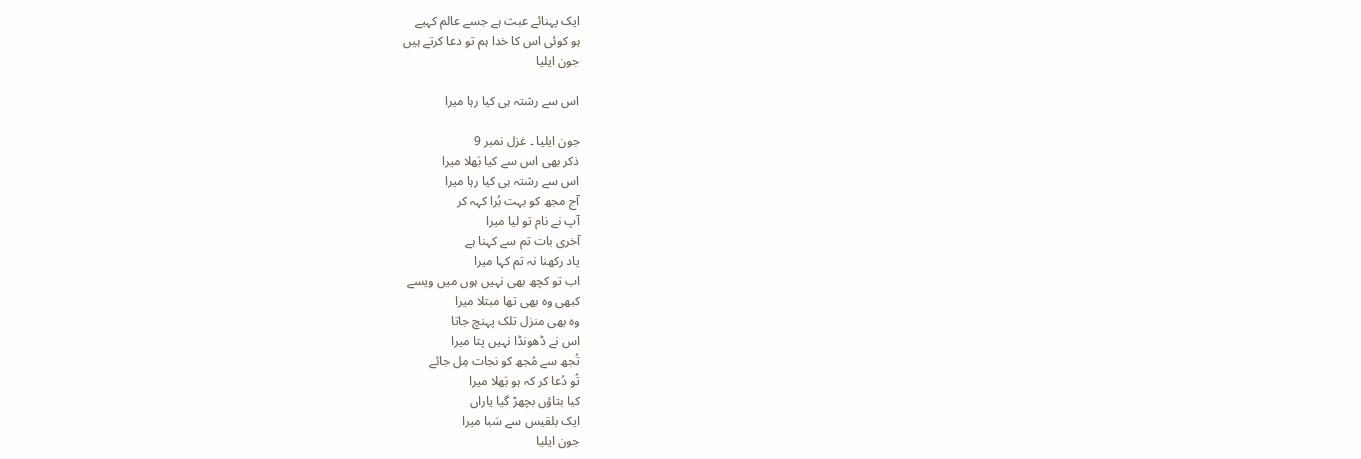ایک پہنائے عبث ہے جسے عالم کہیے
ہو کوئی اس کا خدا ہم تو دعا کرتے ہیں
جون ایلیا

اس سے رشتہ ہی کیا رہا میرا

جون ایلیا ۔ غزل نمبر 9
ذکر بھی اس سے کیا بَھلا میرا
اس سے رشتہ ہی کیا رہا میرا
آج مجھ کو بہت بُرا کہہ کر
آپ نے نام تو لیا میرا
آخری بات تم سے کہنا ہے
یاد رکھنا نہ تم کہا میرا
اب تو کچھ بھی نہیں ہوں میں ویسے
کبھی وہ بھی تھا مبتلا میرا
وہ بھی منزل تلک پہنچ جاتا
اس نے ڈھونڈا نہیں پتا میرا
تُجھ سے مُجھ کو نجات مِل جائے
تُو دُعا کر کہ ہو بَھلا میرا
کیا بتاؤں بچھڑ گیا یاراں
ایک بلقیس سے سَبا میرا
جون ایلیا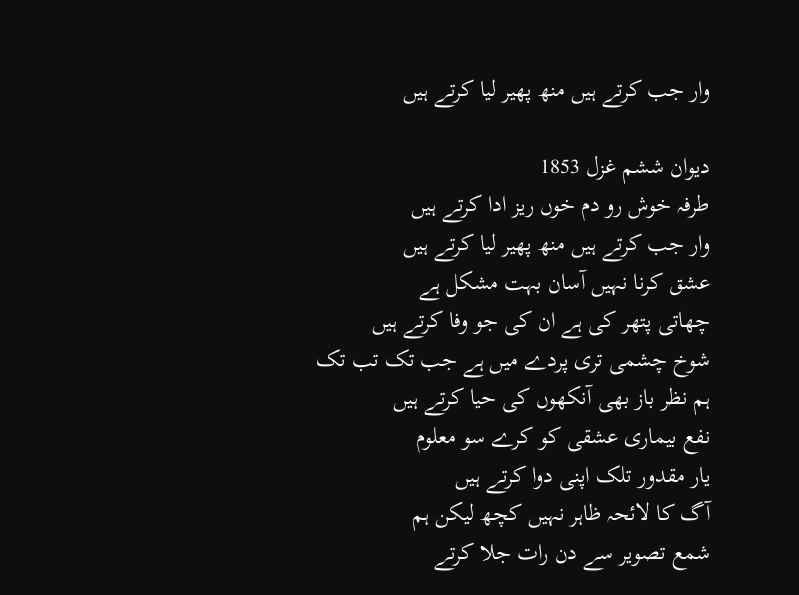وار جب کرتے ہیں منھ پھیر لیا کرتے ہیں

دیوان ششم غزل 1853
طرفہ خوش رو دم خوں ریز ادا کرتے ہیں
وار جب کرتے ہیں منھ پھیر لیا کرتے ہیں
عشق کرنا نہیں آسان بہت مشکل ہے
چھاتی پتھر کی ہے ان کی جو وفا کرتے ہیں
شوخ چشمی تری پردے میں ہے جب تک تب تک
ہم نظر باز بھی آنکھوں کی حیا کرتے ہیں
نفع بیماری عشقی کو کرے سو معلوم
یار مقدور تلک اپنی دوا کرتے ہیں
آگ کا لائحہ ظاہر نہیں کچھ لیکن ہم
شمع تصویر سے دن رات جلا کرتے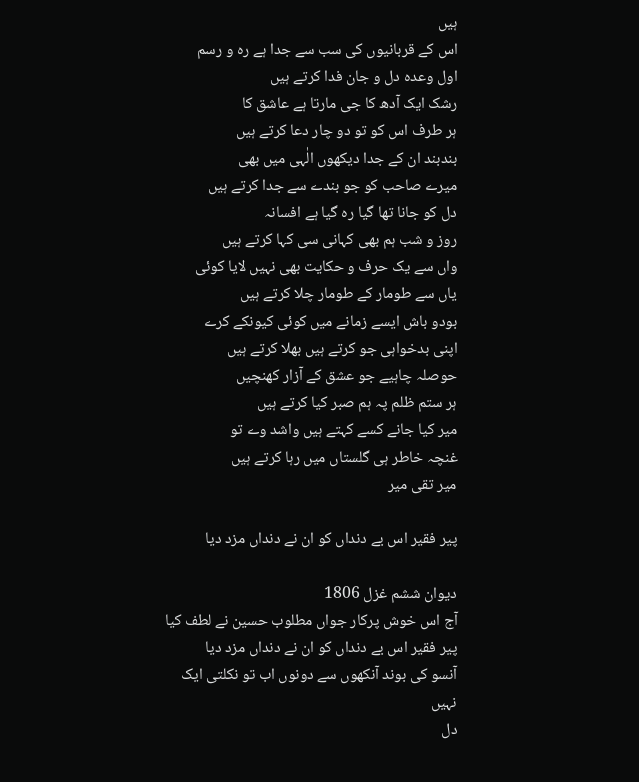ہیں
اس کے قربانیوں کی سب سے جدا ہے رہ و رسم
اول وعدہ دل و جان فدا کرتے ہیں
رشک ایک آدھ کا جی مارتا ہے عاشق کا
ہر طرف اس کو تو دو چار دعا کرتے ہیں
بندبند ان کے جدا دیکھوں الٰہی میں بھی
میرے صاحب کو جو بندے سے جدا کرتے ہیں
دل کو جانا تھا گیا رہ گیا ہے افسانہ
روز و شب ہم بھی کہانی سی کہا کرتے ہیں
واں سے یک حرف و حکایت بھی نہیں لایا کوئی
یاں سے طومار کے طومار چلا کرتے ہیں
بودو باش ایسے زمانے میں کوئی کیونکے کرے
اپنی بدخواہی جو کرتے ہیں بھلا کرتے ہیں
حوصلہ چاہیے جو عشق کے آزار کھنچیں
ہر ستم ظلم پہ ہم صبر کیا کرتے ہیں
میر کیا جانے کسے کہتے ہیں واشد وے تو
غنچہ خاطر ہی گلستاں میں رہا کرتے ہیں
میر تقی میر

پیر فقیر اس بے دنداں کو ان نے دنداں مزد دیا

دیوان ششم غزل 1806
آج اس خوش پرکار جواں مطلوب حسین نے لطف کیا
پیر فقیر اس بے دنداں کو ان نے دنداں مزد دیا
آنسو کی بوند آنکھوں سے دونوں اب تو نکلتی ایک نہیں
دل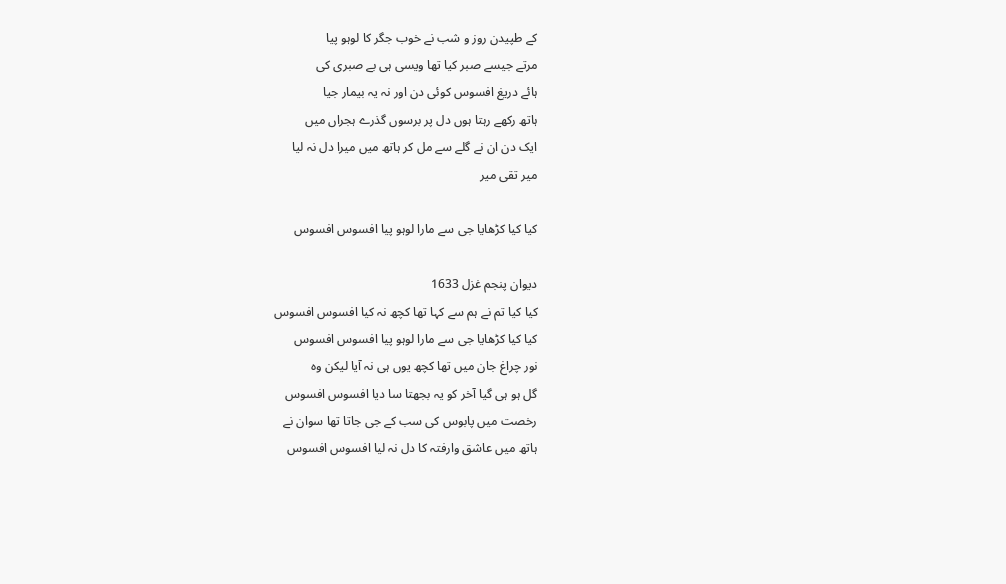کے طپیدن روز و شب نے خوب جگر کا لوہو پیا
مرتے جیسے صبر کیا تھا ویسی ہی بے صبری کی
ہائے دریغ افسوس کوئی دن اور نہ یہ بیمار جیا
ہاتھ رکھے رہتا ہوں دل پر برسوں گذرے ہجراں میں
ایک دن ان نے گلے سے مل کر ہاتھ میں میرا دل نہ لیا
میر تقی میر

کیا کیا کڑھایا جی سے مارا لوہو پیا افسوس افسوس

دیوان پنجم غزل 1633
کیا کیا تم نے ہم سے کہا تھا کچھ نہ کیا افسوس افسوس
کیا کیا کڑھایا جی سے مارا لوہو پیا افسوس افسوس
نور چراغ جان میں تھا کچھ یوں ہی نہ آیا لیکن وہ
گل ہو ہی گیا آخر کو یہ بجھتا سا دیا افسوس افسوس
رخصت میں پابوس کی سب کے جی جاتا تھا سوان نے
ہاتھ میں عاشق وارفتہ کا دل نہ لیا افسوس افسوس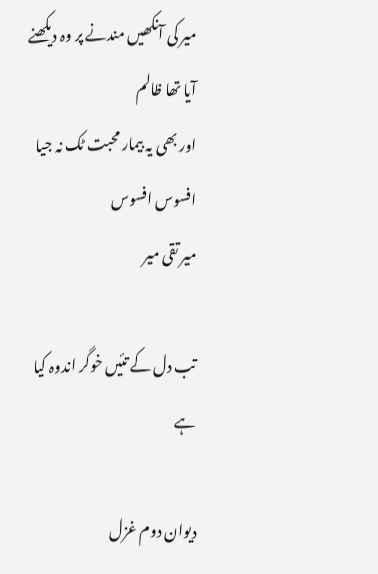میر کی آنکھیں مندنے پر وہ دیکھنے آیا تھا ظالم
اور بھی یہ بیمار محبت ٹک نہ جیا افسوس افسوس
میر تقی میر

تب دل کے تئیں خوگر اندوہ کیا ہے

دیوان دوم غزل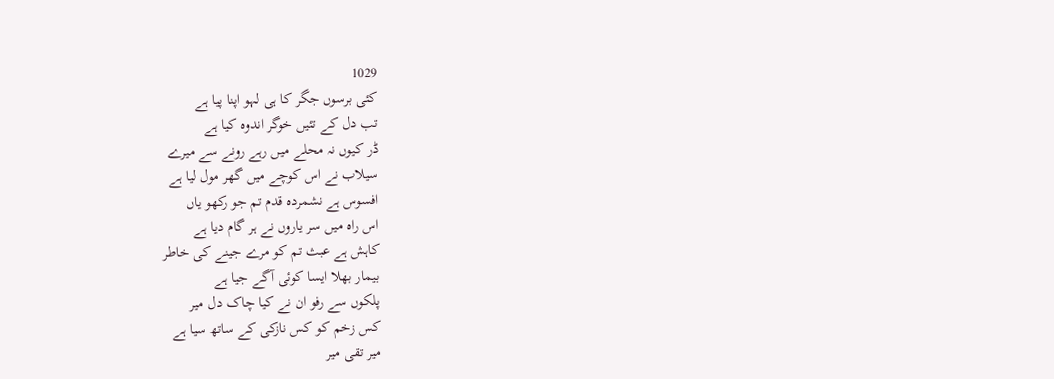1029
کئی برسوں جگر کا ہی لہو اپنا پیا ہے
تب دل کے تئیں خوگر اندوہ کیا ہے
ڈر کیوں نہ محلے میں رہے رونے سے میرے
سیلاب نے اس کوچے میں گھر مول لیا ہے
افسوس ہے نشمردہ قدم تم جو رکھو یاں
اس راہ میں سر یاروں نے ہر گام دیا ہے
کاہش ہے عبث تم کو مرے جینے کی خاطر
بیمار بھلا ایسا کوئی آگے جیا ہے
پلکوں سے رفو ان نے کیا چاک دل میر
کس زخم کو کس نازکی کے ساتھ سیا ہے
میر تقی میر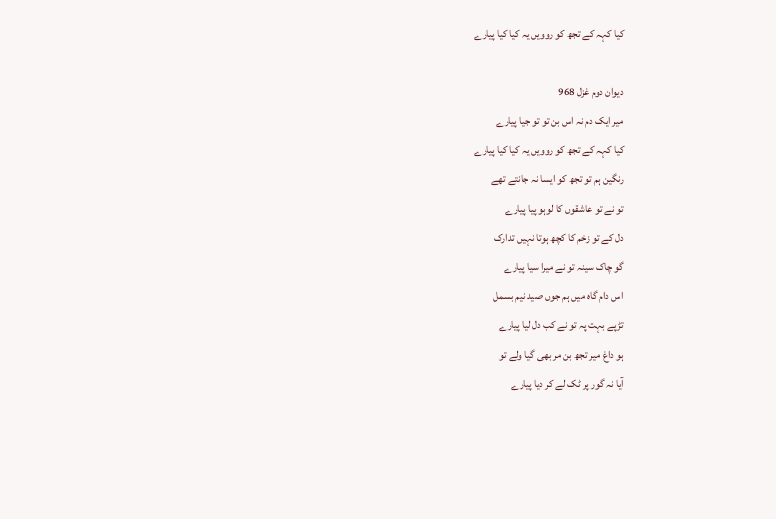کیا کہہ کے تجھ کو روویں یہ کیا کیا پیارے

دیوان دوم غزل 968
میر ایک دم نہ اس بن تو تو جیا پیارے
کیا کہہ کے تجھ کو روویں یہ کیا کیا پیارے
رنگین ہم تو تجھ کو ایسا نہ جانتے تھے
تو نے تو عاشقوں کا لوہو پیا پیارے
دل کے تو زخم کا کچھ ہوتا نہیں تدارک
گو چاک سینہ تو نے میرا سیا پیارے
اس دام گاہ میں ہم جوں صید نیم بسمل
تڑپے بہت پہ تو نے کب دل لیا پیارے
ہو داغ میر تجھ بن مر بھی گیا ولے تو
آیا نہ گور پر ٹک لے کر دیا پیارے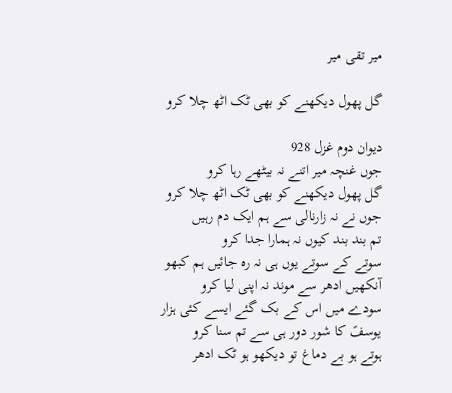میر تقی میر

گل پھول دیکھنے کو بھی ٹک اٹھ چلا کرو

دیوان دوم غزل 928
جوں غنچہ میر اتنے نہ بیٹھے رہا کرو
گل پھول دیکھنے کو بھی ٹک اٹھ چلا کرو
جوں نے نہ زارنالی سے ہم ایک دم رہیں
تم بند بند کیوں نہ ہمارا جدا کرو
سوتے کے سوتے یوں ہی نہ رہ جائیں ہم کبھو
آنکھیں ادھر سے موند نہ اپنی لیا کرو
سودے میں اس کے بک گئے ایسے کئی ہزار
یوسفؑ کا شور دور ہی سے تم سنا کرو
ہوتے ہو بے دماغ تو دیکھو ہو ٹک ادھر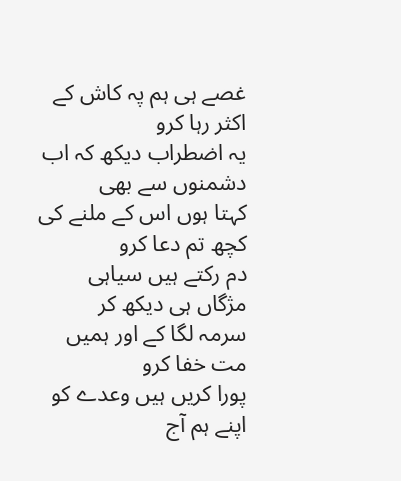غصے ہی ہم پہ کاش کے اکثر رہا کرو
یہ اضطراب دیکھ کہ اب دشمنوں سے بھی
کہتا ہوں اس کے ملنے کی کچھ تم دعا کرو
دم رکتے ہیں سیاہی مژگاں ہی دیکھ کر
سرمہ لگا کے اور ہمیں مت خفا کرو
پورا کریں ہیں وعدے کو اپنے ہم آج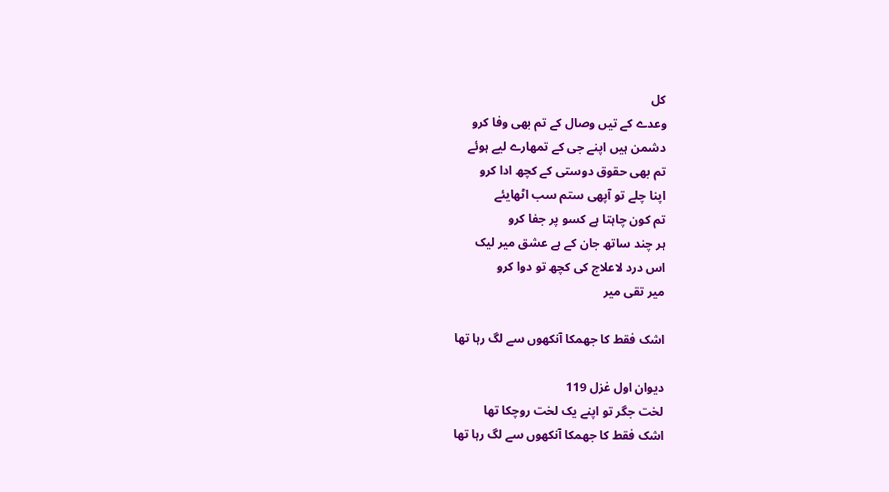کل
وعدے کے تیں وصال کے تم بھی وفا کرو
دشمن ہیں اپنے جی کے تمھارے لیے ہوئے
تم بھی حقوق دوستی کے کچھ ادا کرو
اپنا چلے تو آپھی ستم سب اٹھایئے
تم کون چاہتا ہے کسو پر جفا کرو
ہر چند ساتھ جان کے ہے عشق میر لیک
اس درد لاعلاج کی کچھ تو دوا کرو
میر تقی میر

اشک فقط کا جھمکا آنکھوں سے لگ رہا تھا

دیوان اول غزل 119
لخت جگر تو اپنے یک لخت روچکا تھا
اشک فقط کا جھمکا آنکھوں سے لگ رہا تھا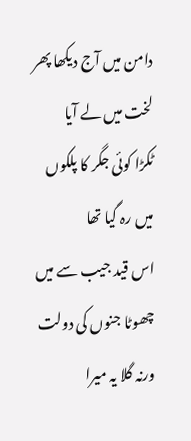دامن میں آج دیکھا پھر لخت میں لے آیا
ٹکڑا کوئی جگر کا پلکوں میں رہ گیا تھا
اس قید جیب سے میں چھوٹا جنوں کی دولت
ورنہ گلا یہ میرا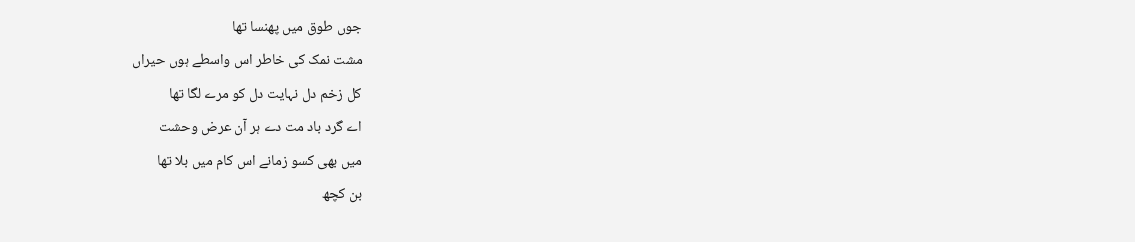جوں طوق میں پھنسا تھا
مشت نمک کی خاطر اس واسطے ہوں حیراں
کل زخم دل نہایت دل کو مرے لگا تھا
اے گرد باد مت دے ہر آن عرض وحشت
میں بھی کسو زمانے اس کام میں بلا تھا
بن کچھ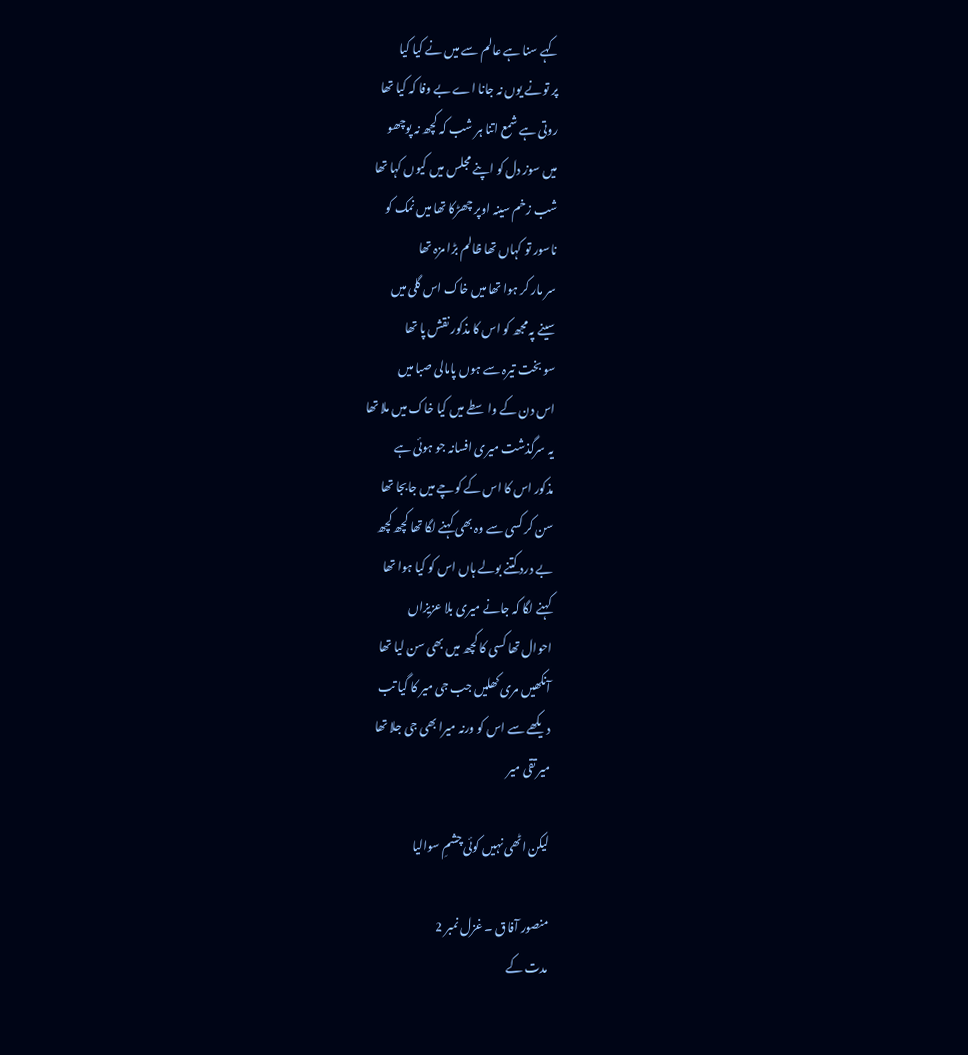کہے سنا ہے عالم سے میں نے کیا کیا
پر تونے یوں نہ جانا اے بے وفا کہ کیا تھا
روتی ہے شمع اتنا ہر شب کہ کچھ نہ پوچھو
میں سوز دل کو اپنے مجلس میں کیوں کہا تھا
شب زخم سینہ اوپر چھڑکا تھا میں نمک کو
ناسور تو کہاں تھا ظالم بڑا مزہ تھا
سر مار کر ہوا تھا میں خاک اس گلی میں
سینے پہ مجھ کو اس کا مذکور نقش پا تھا
سو بخت تیرہ سے ہوں پامالی صبا میں
اس دن کے واسطے میں کیا خاک میں ملا تھا
یہ سرگذشت میری افسانہ جو ہوئی ہے
مذکور اس کا اس کے کوچے میں جابجا تھا
سن کر کسی سے وہ بھی کہنے لگا تھا کچھ کچھ
بے درد کتنے بولے ہاں اس کو کیا ہوا تھا
کہنے لگا کہ جانے میری بلا عزیزاں
احوال تھا کسی کا کچھ میں بھی سن لیا تھا
آنکھیں مری کھلیں جب جی میر کا گیا تب
دیکھے سے اس کو ورنہ میرا بھی جی جلا تھا
میر تقی میر

لیکن اٹھی نہیں کوئی چشمِ سوالیا

منصور آفاق ۔ غزل نمبر 2
مدت کے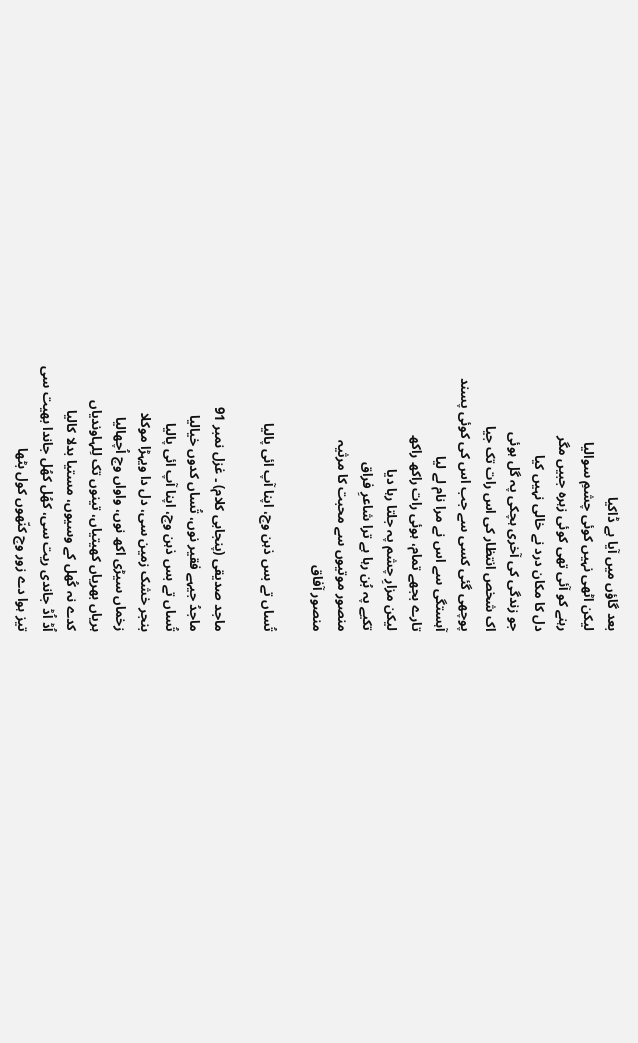بعد گاؤں میں آیا ہے ڈاکیا
لیکن اٹھی نہیں کوئی چشمِ سوالیا
رہنے کو آئی تھی کوئی زہرہ جبیں مگر
دل کا مکان درد نے خالی نہیں کیا
جو زندگی کی آخری ہچکی پہ گل ہوئی
اک شخص انتظار کی اس رات تک جیا
پوچھی گئی کسی سے جب اس کی کوئی پسند
آہستگی سے اس نے مرا نام لے لیا
تارے بجھے تمام، ہوئی رات راکھ راکھ
لیکن مزارِ چشم پہ جلتا رہا دیا
تکیے پہ بُن رہا ہے ترا شاعرِ فراق
منصور موتیوں سے محبت کا مرثیہ
منصور آفاق

تُساں تے بس ذہن وچ، اپنا آپ ائی پالیا

ماجد صدیقی (پنجابی کلام) ۔ غزل نمبر 91
ماجدُ جیہے فقیر نوں، تُساں کدوں خیالیا
تُساں تے بس ذہن وچ، اپنا آپ ائی پالیا
بنجر خشک زمین سی، دل دا ویہڑا موکلا
زخماں سیڑی اکھ نوں، واواں وچ اُچھالیا
ہریاں بھریاں کھیتیاں، تینوں تک لِلہاوندیاں
کدے نہ کُھل کے وسیوں، مستیا بدلا کالیا
اُڈ اُڈ جاندی ریت سی، کھُل کھُل جاندا بھیت سی
تیز ہوا دے زور وچ کنّھوں کول بٹھا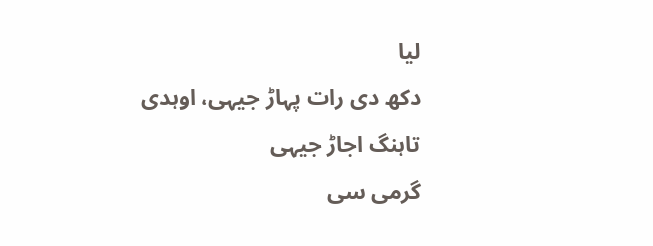لیا
دکھ دی رات پہاڑ جیہی، اوہدی تاہنگ اجاڑ جیہی
گرمی سی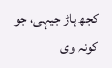کجھ ہاڑ جیہی، جو کونہ وی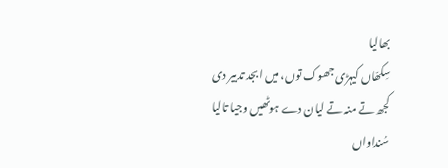بھالیا
سِکھّاں کیہڑی جھوک توں، میں ابجد تدبیر دی
کجھ تے منہ تے لیان دے ہوٹھیں وجیا تالیا
سُنداواں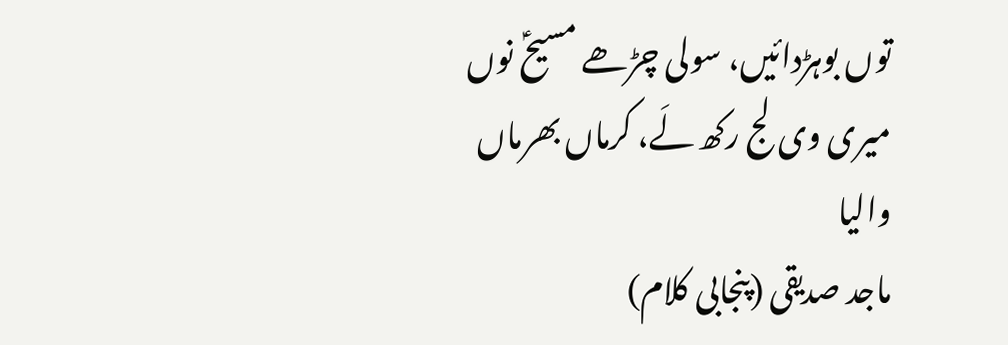توں بوہڑدائیں، سولی چڑھے مسیحؑ نوں
میری وی لج رکھ لَے، کرماں بھرماں والیا
ماجد صدیقی (پنجابی کلام)